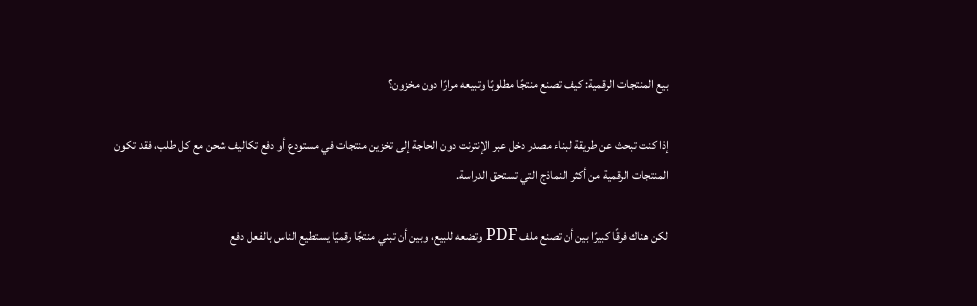بيع المنتجات الرقمية: كيف تصنع منتجًا مطلوبًا وتبيعه مرارًا دون مخزون؟

إذا كنت تبحث عن طريقة لبناء مصدر دخل عبر الإنترنت دون الحاجة إلى تخزين منتجات في مستودع أو دفع تكاليف شحن مع كل طلب، فقد تكون المنتجات الرقمية من أكثر النماذج التي تستحق الدراسة.

لكن هناك فرقًا كبيرًا بين أن تصنع ملف PDF وتضعه للبيع، وبين أن تبني منتجًا رقميًا يستطيع الناس بالفعل دفع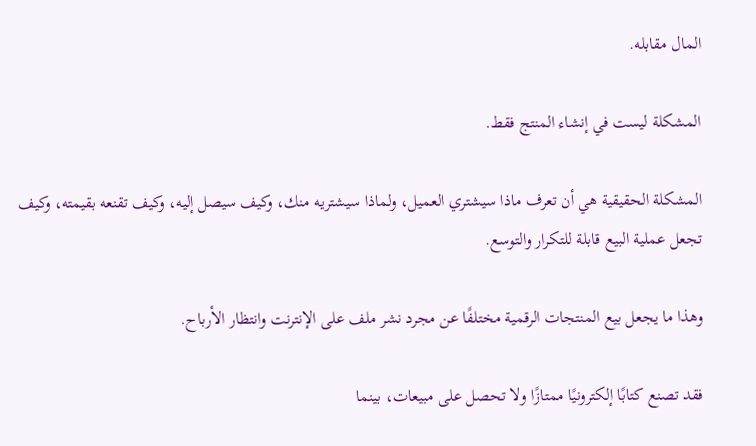المال مقابله.

المشكلة ليست في إنشاء المنتج فقط.

المشكلة الحقيقية هي أن تعرف ماذا سيشتري العميل، ولماذا سيشتريه منك، وكيف سيصل إليه، وكيف تقنعه بقيمته، وكيف تجعل عملية البيع قابلة للتكرار والتوسع.

وهذا ما يجعل بيع المنتجات الرقمية مختلفًا عن مجرد نشر ملف على الإنترنت وانتظار الأرباح.

فقد تصنع كتابًا إلكترونيًا ممتازًا ولا تحصل على مبيعات، بينما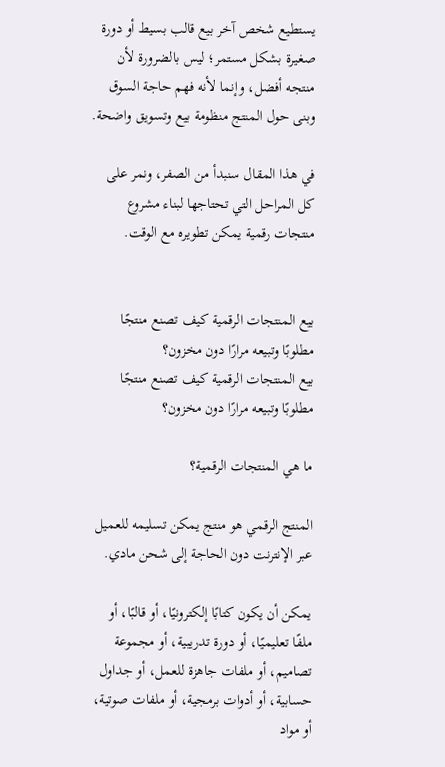يستطيع شخص آخر بيع قالب بسيط أو دورة صغيرة بشكل مستمر؛ ليس بالضرورة لأن منتجه أفضل، وإنما لأنه فهم حاجة السوق وبنى حول المنتج منظومة بيع وتسويق واضحة.

في هذا المقال سنبدأ من الصفر، ونمر على كل المراحل التي تحتاجها لبناء مشروع منتجات رقمية يمكن تطويره مع الوقت.


بيع المنتجات الرقمية كيف تصنع منتجًا مطلوبًا وتبيعه مرارًا دون مخزون؟
بيع المنتجات الرقمية كيف تصنع منتجًا مطلوبًا وتبيعه مرارًا دون مخزون؟

ما هي المنتجات الرقمية؟

المنتج الرقمي هو منتج يمكن تسليمه للعميل عبر الإنترنت دون الحاجة إلى شحن مادي.

يمكن أن يكون كتابًا إلكترونيًا، أو قالبًا، أو ملفًا تعليميًا، أو دورة تدريبية، أو مجموعة تصاميم، أو ملفات جاهزة للعمل، أو جداول حسابية، أو أدوات برمجية، أو ملفات صوتية، أو مواد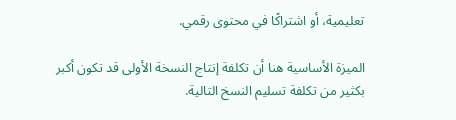تعليمية، أو اشتراكًا في محتوى رقمي.

الميزة الأساسية هنا أن تكلفة إنتاج النسخة الأولى قد تكون أكبر بكثير من تكلفة تسليم النسخ التالية.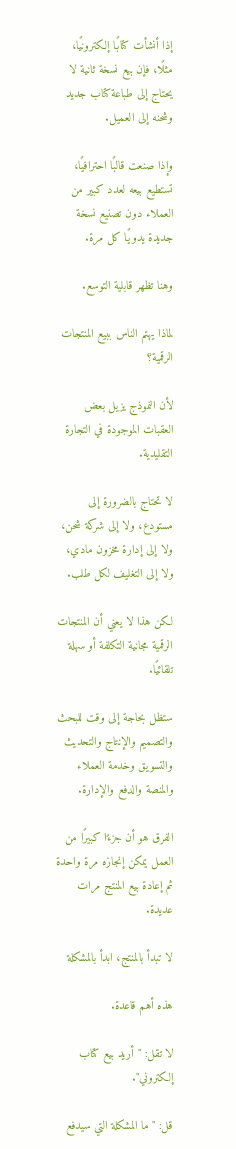إذا أنشأت كتابًا إلكترونيًا، مثلًا، فإن بيع نسخة ثانية لا يحتاج إلى طباعة كتاب جديد وشحنه إلى العميل.

وإذا صنعت قالبًا احترافيًا، تستطيع بيعه لعدد كبير من العملاء دون تصنيع نسخة جديدة يدويًا كل مرة.

وهنا تظهر قابلية التوسع.

لماذا يهتم الناس ببيع المنتجات الرقمية؟

لأن النموذج يزيل بعض العقبات الموجودة في التجارة التقليدية.

لا تحتاج بالضرورة إلى مستودع، ولا إلى شركة شحن، ولا إلى إدارة مخزون مادي، ولا إلى التغليف لكل طلب.

لكن هذا لا يعني أن المنتجات الرقمية مجانية التكلفة أو سهلة تلقائيًا.

ستظل بحاجة إلى وقت للبحث والتصميم والإنتاج والتحديث والتسويق وخدمة العملاء والمنصة والدفع والإدارة.

الفرق هو أن جزءًا كبيرًا من العمل يمكن إنجازه مرة واحدة ثم إعادة بيع المنتج مرات عديدة.

لا تبدأ بالمنتج، ابدأ بالمشكلة

هذه أهم قاعدة.

لا تقل: "أريد بيع كتاب إلكتروني".

قل: "ما المشكلة التي سيدفع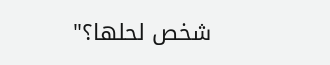شخص لحلها؟"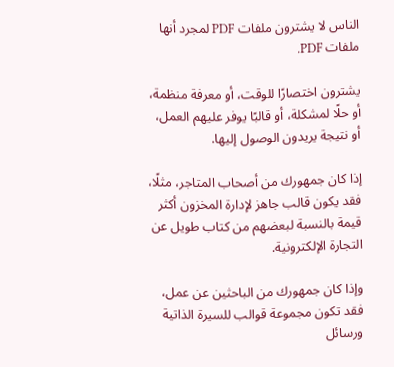الناس لا يشترون ملفات PDF لمجرد أنها ملفات PDF.

يشترون اختصارًا للوقت، أو معرفة منظمة، أو حلًا لمشكلة، أو قالبًا يوفر عليهم العمل، أو نتيجة يريدون الوصول إليها.

إذا كان جمهورك من أصحاب المتاجر، مثلًا، فقد يكون قالب جاهز لإدارة المخزون أكثر قيمة بالنسبة لبعضهم من كتاب طويل عن التجارة الإلكترونية.

وإذا كان جمهورك من الباحثين عن عمل، فقد تكون مجموعة قوالب للسيرة الذاتية ورسائل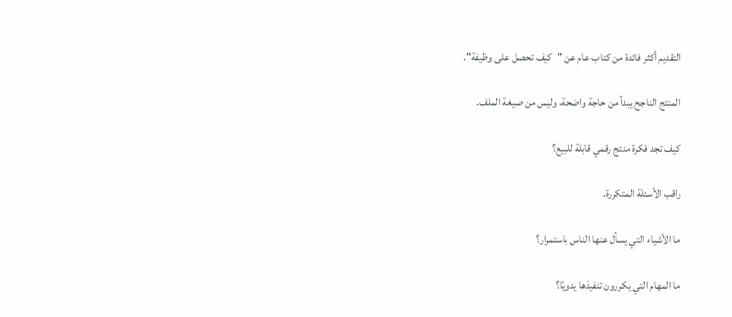التقديم أكثر فائدة من كتاب عام عن "كيف تحصل على وظيفة".

المنتج الناجح يبدأ من حاجة واضحة، وليس من صيغة الملف.

كيف تجد فكرة منتج رقمي قابلة للبيع؟

راقب الأسئلة المتكررة.

ما الأشياء التي يسأل عنها الناس باستمرار؟

ما المهام التي يكررون تنفيذها يدويًا؟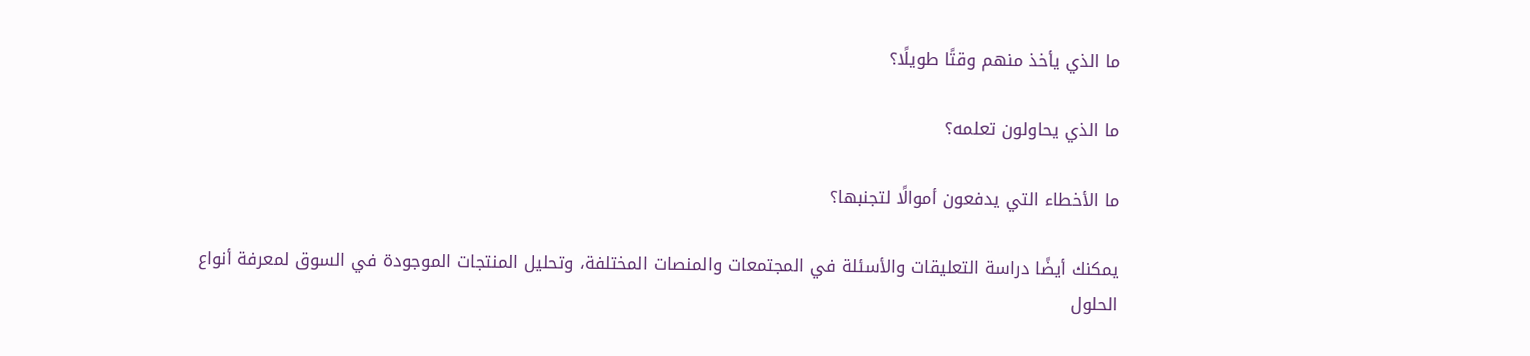ما الذي يأخذ منهم وقتًا طويلًا؟

ما الذي يحاولون تعلمه؟

ما الأخطاء التي يدفعون أموالًا لتجنبها؟

يمكنك أيضًا دراسة التعليقات والأسئلة في المجتمعات والمنصات المختلفة، وتحليل المنتجات الموجودة في السوق لمعرفة أنواع الحلول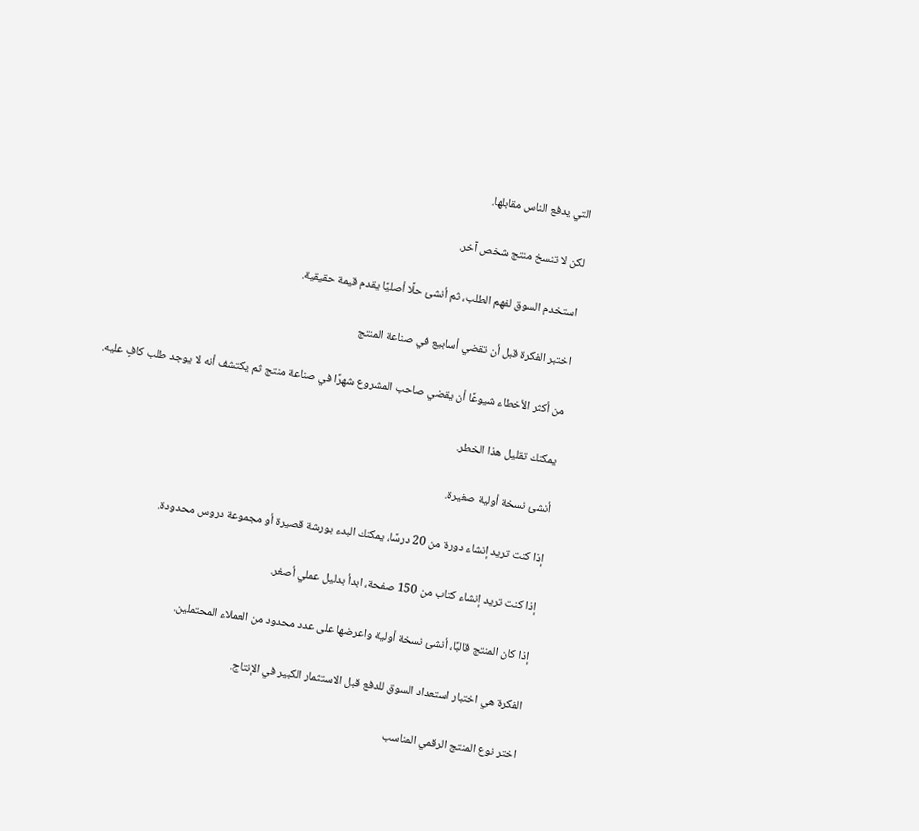التي يدفع الناس مقابلها.

لكن لا تنسخ منتج شخص آخر.

استخدم السوق لفهم الطلب، ثم أنشئ حلًا أصليًا يقدم قيمة حقيقية.

اختبر الفكرة قبل أن تقضي أسابيع في صناعة المنتج

من أكثر الأخطاء شيوعًا أن يقضي صاحب المشروع شهرًا في صناعة منتج ثم يكتشف أنه لا يوجد طلب كافٍ عليه.

يمكنك تقليل هذا الخطر.

أنشئ نسخة أولية صغيرة.

إذا كنت تريد إنشاء دورة من 20 درسًا، يمكنك البدء بورشة قصيرة أو مجموعة دروس محدودة.

إذا كنت تريد إنشاء كتاب من 150 صفحة، ابدأ بدليل عملي أصغر.

إذا كان المنتج قالبًا، أنشئ نسخة أولية واعرضها على عدد محدود من العملاء المحتملين.

الفكرة هي اختبار استعداد السوق للدفع قبل الاستثمار الكبير في الإنتاج.

اختر نوع المنتج الرقمي المناسب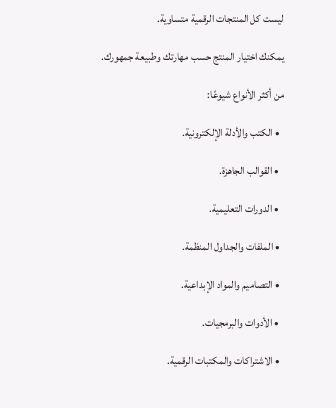ليست كل المنتجات الرقمية متساوية.

يمكنك اختيار المنتج حسب مهارتك وطبيعة جمهورك.

من أكثر الأنواع شيوعًا:

  • الكتب والأدلة الإلكترونية.

  • القوالب الجاهزة.

  • الدورات التعليمية.

  • الملفات والجداول المنظمة.

  • التصاميم والمواد الإبداعية.

  • الأدوات والبرمجيات.

  • الاشتراكات والمكتبات الرقمية.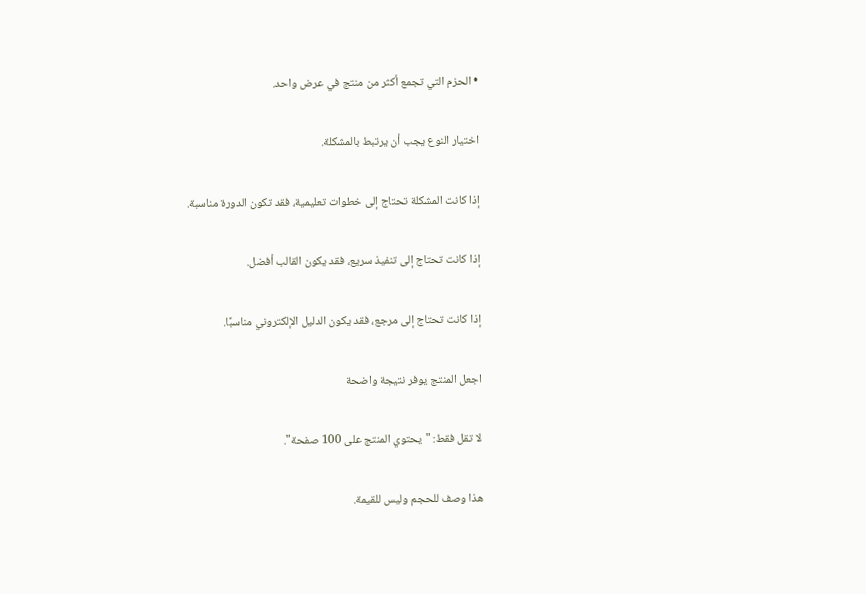• الحزم التي تجمع أكثر من منتج في عرض واحد.

اختيار النوع يجب أن يرتبط بالمشكلة.

إذا كانت المشكلة تحتاج إلى خطوات تعليمية، فقد تكون الدورة مناسبة.

إذا كانت تحتاج إلى تنفيذ سريع، فقد يكون القالب أفضل.

إذا كانت تحتاج إلى مرجع، فقد يكون الدليل الإلكتروني مناسبًا.

اجعل المنتج يوفر نتيجة واضحة

لا تقل فقط: "يحتوي المنتج على 100 صفحة".

هذا وصف للحجم وليس للقيمة.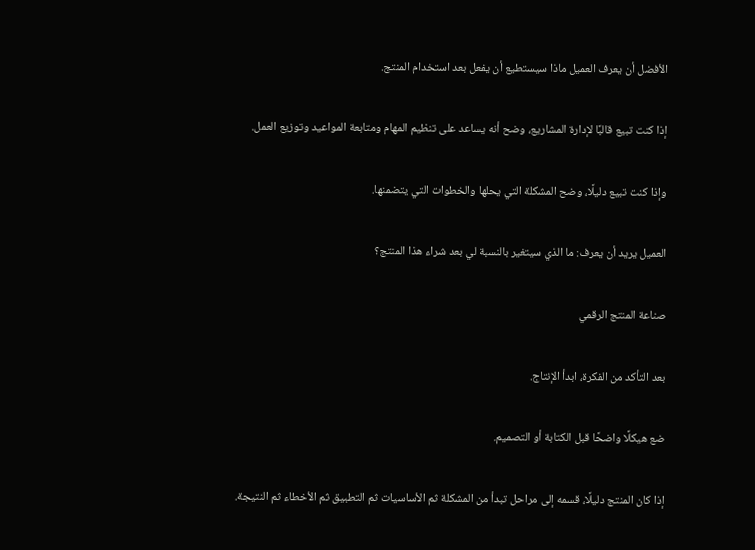الأفضل أن يعرف العميل ماذا سيستطيع أن يفعل بعد استخدام المنتج.

إذا كنت تبيع قالبًا لإدارة المشاريع، وضح أنه يساعد على تنظيم المهام ومتابعة المواعيد وتوزيع العمل.

وإذا كنت تبيع دليلًا، وضح المشكلة التي يحلها والخطوات التي يتضمنها.

العميل يريد أن يعرف: ما الذي سيتغير بالنسبة لي بعد شراء هذا المنتج؟

صناعة المنتج الرقمي

بعد التأكد من الفكرة، ابدأ الإنتاج.

ضع هيكلًا واضحًا قبل الكتابة أو التصميم.

إذا كان المنتج دليلًا، قسمه إلى مراحل تبدأ من المشكلة ثم الأساسيات ثم التطبيق ثم الأخطاء ثم النتيجة.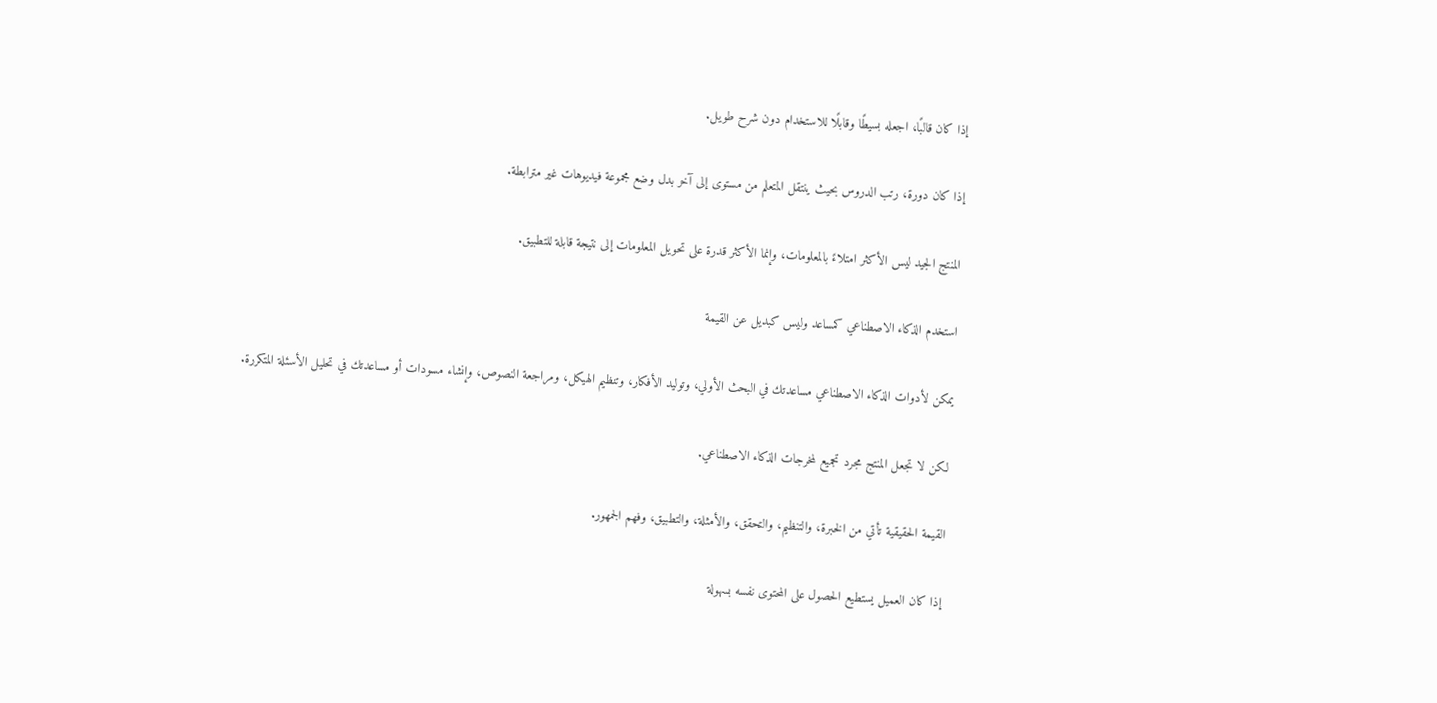إذا كان قالبًا، اجعله بسيطًا وقابلًا للاستخدام دون شرح طويل.

إذا كان دورة، رتب الدروس بحيث ينتقل المتعلم من مستوى إلى آخر بدل وضع مجموعة فيديوهات غير مترابطة.

المنتج الجيد ليس الأكثر امتلاءً بالمعلومات، وإنما الأكثر قدرة على تحويل المعلومات إلى نتيجة قابلة للتطبيق.

استخدم الذكاء الاصطناعي كمساعد وليس كبديل عن القيمة

يمكن لأدوات الذكاء الاصطناعي مساعدتك في البحث الأولي، وتوليد الأفكار، وتنظيم الهيكل، ومراجعة النصوص، وإنشاء مسودات أو مساعدتك في تحليل الأسئلة المتكررة.

لكن لا تجعل المنتج مجرد تجميع لمخرجات الذكاء الاصطناعي.

القيمة الحقيقية تأتي من الخبرة، والتنظيم، والتحقق، والأمثلة، والتطبيق، وفهم الجمهور.

إذا كان العميل يستطيع الحصول على المحتوى نفسه بسهولة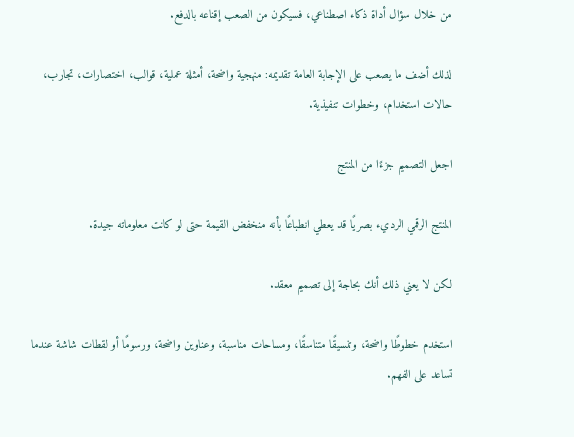من خلال سؤال أداة ذكاء اصطناعي، فسيكون من الصعب إقناعه بالدفع.

لذلك أضف ما يصعب على الإجابة العامة تقديمه: منهجية واضحة، أمثلة عملية، قوالب، اختصارات، تجارب، حالات استخدام، وخطوات تنفيذية.

اجعل التصميم جزءًا من المنتج

المنتج الرقمي الرديء بصريًا قد يعطي انطباعًا بأنه منخفض القيمة حتى لو كانت معلوماته جيدة.

لكن لا يعني ذلك أنك بحاجة إلى تصميم معقد.

استخدم خطوطًا واضحة، وتنسيقًا متناسقًا، ومساحات مناسبة، وعناوين واضحة، ورسومًا أو لقطات شاشة عندما تساعد على الفهم.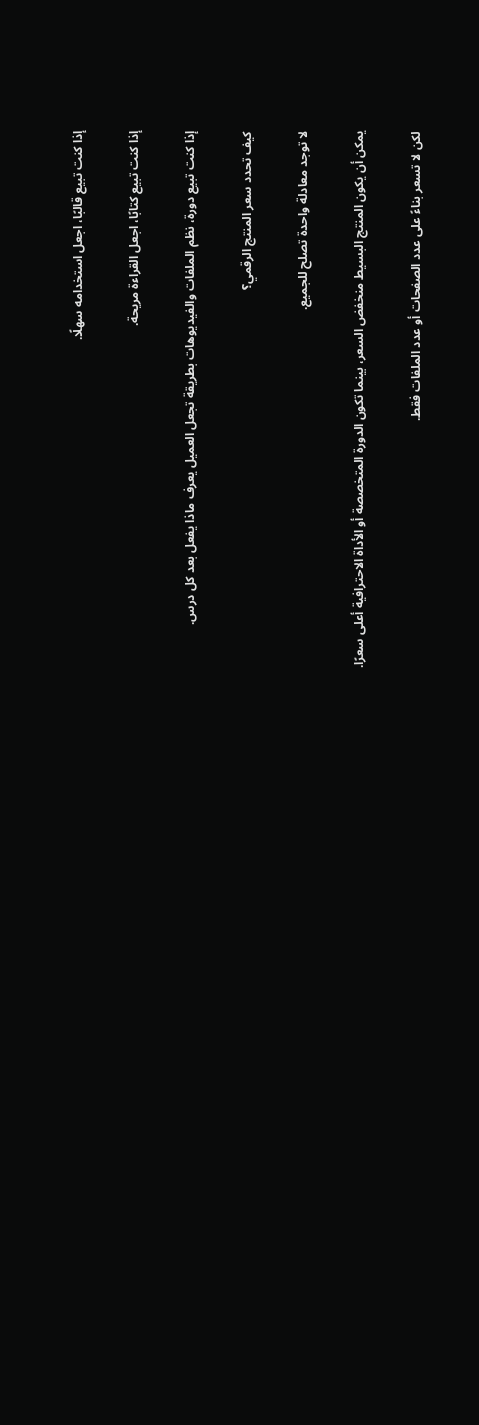إذا كنت تبيع قالبًا، اجعل استخدامه سهلًا.

إذا كنت تبيع كتابًا، اجعل القراءة مريحة.

إذا كنت تبيع دورة، نظم الملفات والفيديوهات بطريقة تجعل العميل يعرف ماذا يفعل بعد كل درس.

كيف تحدد سعر المنتج الرقمي؟

لا توجد معادلة واحدة تصلح للجميع.

يمكن أن يكون المنتج البسيط منخفض السعر، بينما تكون الدورة المتخصصة أو الأداة الاحترافية أعلى سعرًا.

لكن لا تسعر بناءً على عدد الصفحات أو عدد الملفات فقط.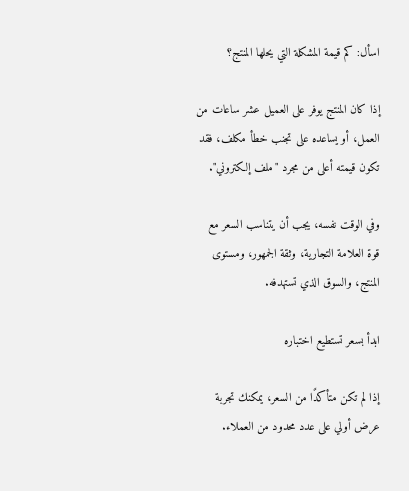اسأل: كم قيمة المشكلة التي يحلها المنتج؟

إذا كان المنتج يوفر على العميل عشر ساعات من العمل، أو يساعده على تجنب خطأ مكلف، فقد تكون قيمته أعلى من مجرد "ملف إلكتروني".

وفي الوقت نفسه، يجب أن يتناسب السعر مع قوة العلامة التجارية، وثقة الجمهور، ومستوى المنتج، والسوق الذي تستهدفه.

ابدأ بسعر تستطيع اختباره

إذا لم تكن متأكدًا من السعر، يمكنك تجربة عرض أولي على عدد محدود من العملاء.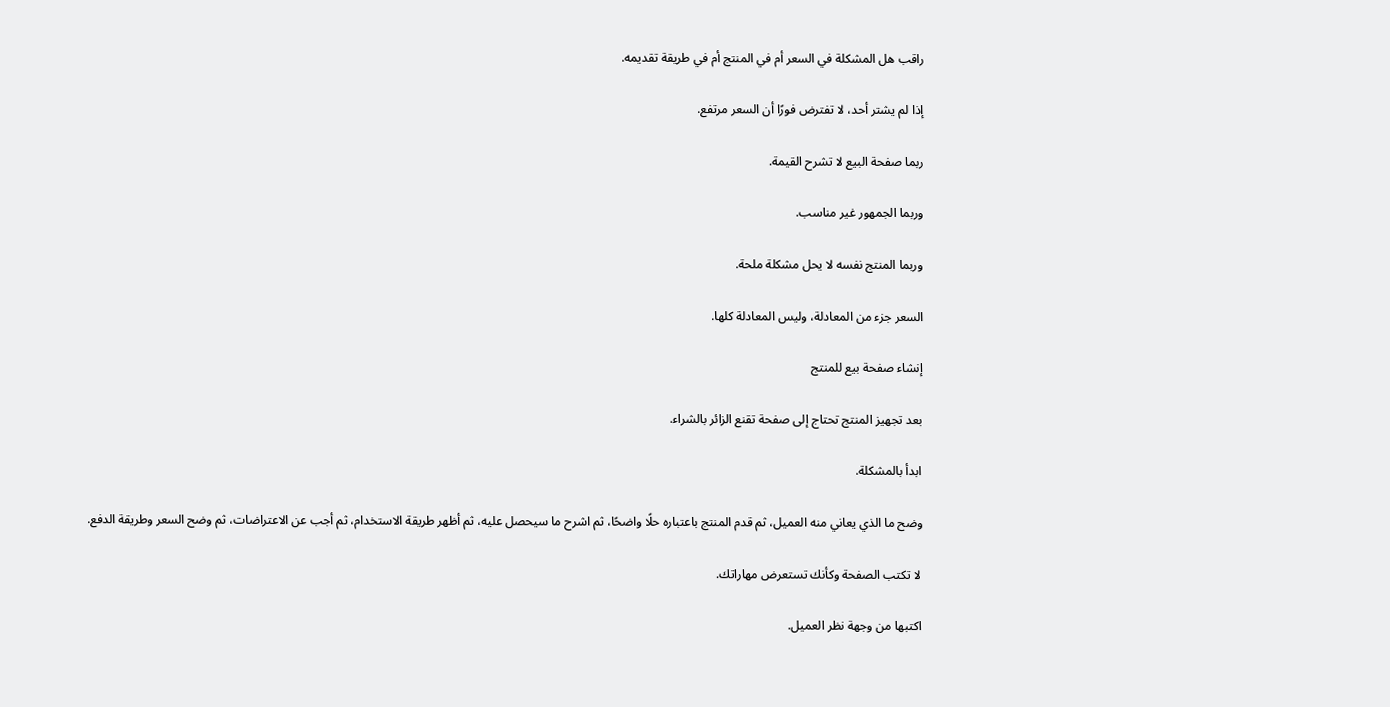راقب هل المشكلة في السعر أم في المنتج أم في طريقة تقديمه.

إذا لم يشتر أحد، لا تفترض فورًا أن السعر مرتفع.

ربما صفحة البيع لا تشرح القيمة.

وربما الجمهور غير مناسب.

وربما المنتج نفسه لا يحل مشكلة ملحة.

السعر جزء من المعادلة، وليس المعادلة كلها.

إنشاء صفحة بيع للمنتج

بعد تجهيز المنتج تحتاج إلى صفحة تقنع الزائر بالشراء.

ابدأ بالمشكلة.

وضح ما الذي يعاني منه العميل، ثم قدم المنتج باعتباره حلًا واضحًا، ثم اشرح ما سيحصل عليه، ثم أظهر طريقة الاستخدام، ثم أجب عن الاعتراضات، ثم وضح السعر وطريقة الدفع.

لا تكتب الصفحة وكأنك تستعرض مهاراتك.

اكتبها من وجهة نظر العميل.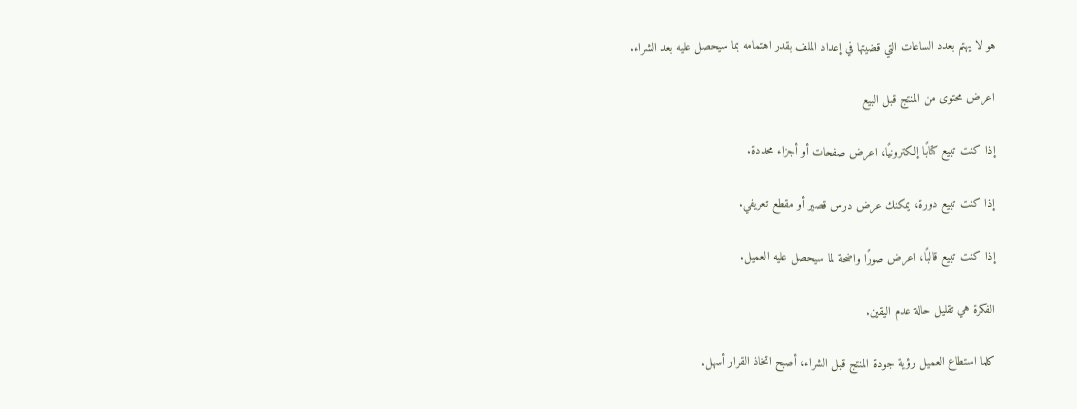هو لا يهتم بعدد الساعات التي قضيتها في إعداد الملف بقدر اهتمامه بما سيحصل عليه بعد الشراء.

اعرض محتوى من المنتج قبل البيع

إذا كنت تبيع كتابًا إلكترونيًا، اعرض صفحات أو أجزاء محددة.

إذا كنت تبيع دورة، يمكنك عرض درس قصير أو مقطع تعريفي.

إذا كنت تبيع قالبًا، اعرض صورًا واضحة لما سيحصل عليه العميل.

الفكرة هي تقليل حالة عدم اليقين.

كلما استطاع العميل رؤية جودة المنتج قبل الشراء، أصبح اتخاذ القرار أسهل.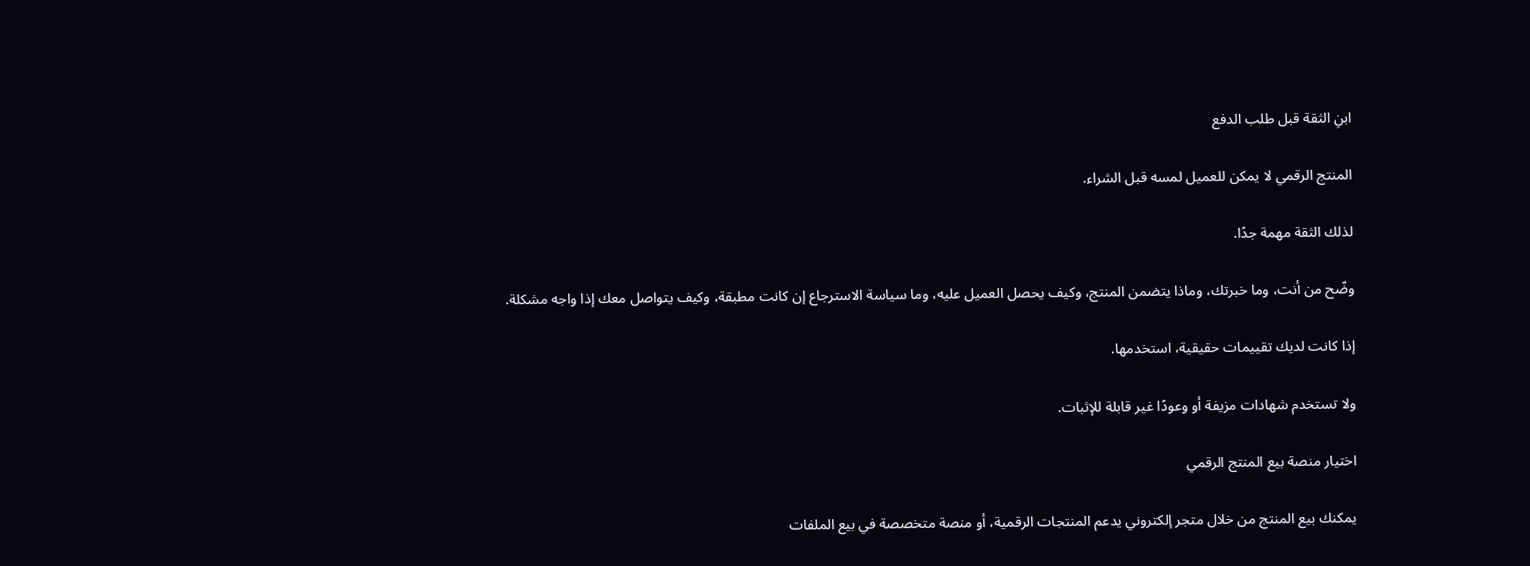ابنِ الثقة قبل طلب الدفع

المنتج الرقمي لا يمكن للعميل لمسه قبل الشراء.

لذلك الثقة مهمة جدًا.

وضّح من أنت، وما خبرتك، وماذا يتضمن المنتج، وكيف يحصل العميل عليه، وما سياسة الاسترجاع إن كانت مطبقة، وكيف يتواصل معك إذا واجه مشكلة.

إذا كانت لديك تقييمات حقيقية، استخدمها.

ولا تستخدم شهادات مزيفة أو وعودًا غير قابلة للإثبات.

اختيار منصة بيع المنتج الرقمي

يمكنك بيع المنتج من خلال متجر إلكتروني يدعم المنتجات الرقمية، أو منصة متخصصة في بيع الملفات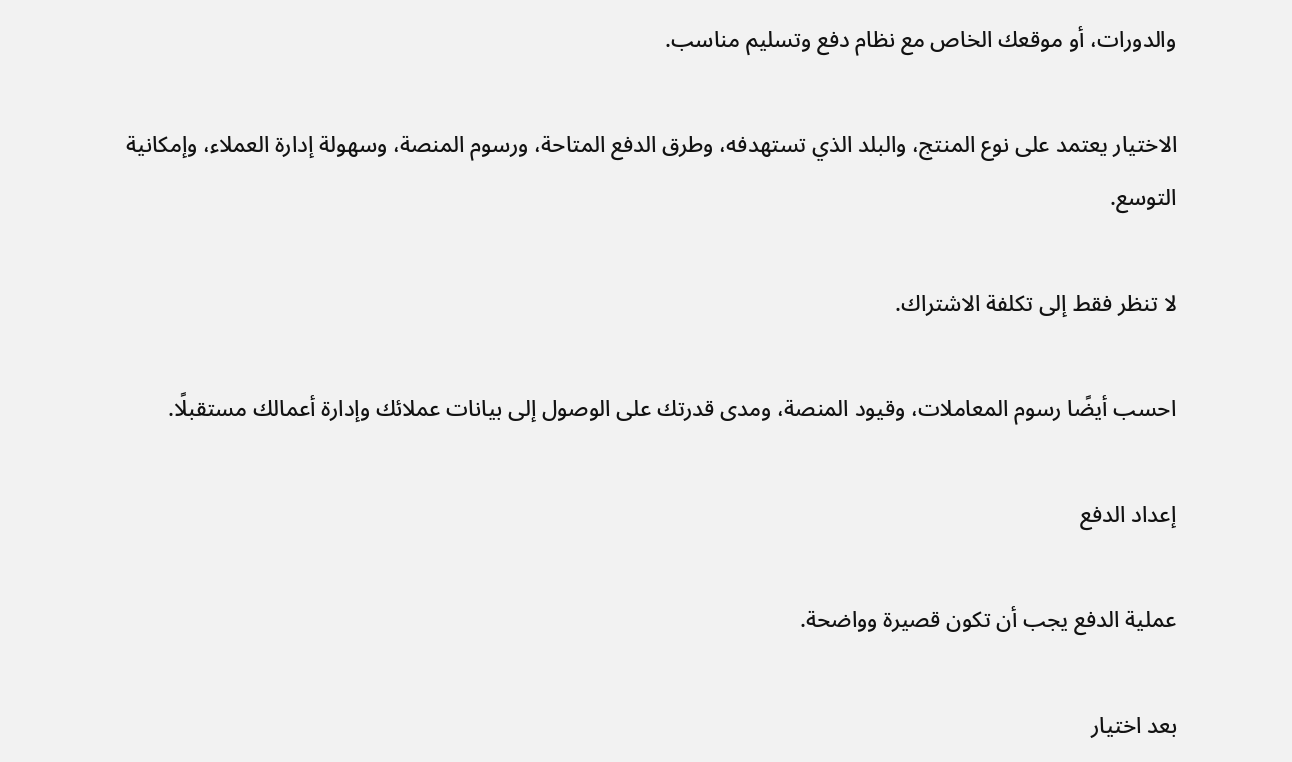والدورات، أو موقعك الخاص مع نظام دفع وتسليم مناسب.

الاختيار يعتمد على نوع المنتج، والبلد الذي تستهدفه، وطرق الدفع المتاحة، ورسوم المنصة، وسهولة إدارة العملاء، وإمكانية التوسع.

لا تنظر فقط إلى تكلفة الاشتراك.

احسب أيضًا رسوم المعاملات، وقيود المنصة، ومدى قدرتك على الوصول إلى بيانات عملائك وإدارة أعمالك مستقبلًا.

إعداد الدفع

عملية الدفع يجب أن تكون قصيرة وواضحة.

بعد اختيار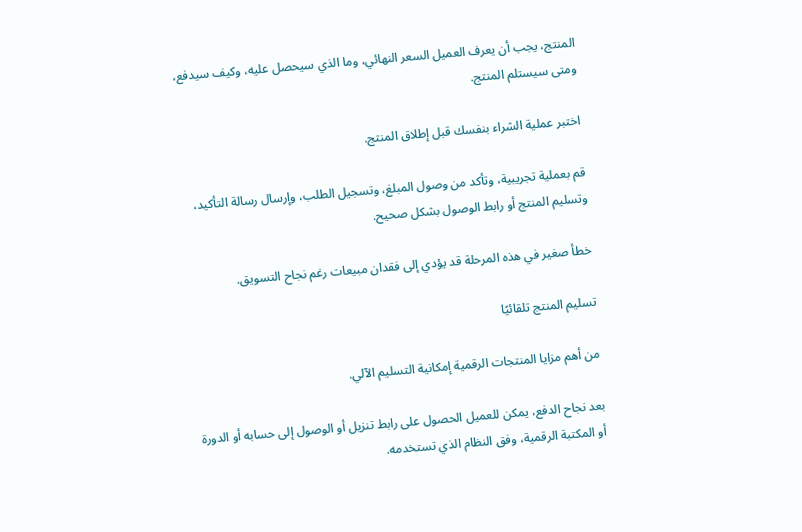المنتج، يجب أن يعرف العميل السعر النهائي، وما الذي سيحصل عليه، وكيف سيدفع، ومتى سيستلم المنتج.

اختبر عملية الشراء بنفسك قبل إطلاق المنتج.

قم بعملية تجريبية، وتأكد من وصول المبلغ، وتسجيل الطلب، وإرسال رسالة التأكيد، وتسليم المنتج أو رابط الوصول بشكل صحيح.

خطأ صغير في هذه المرحلة قد يؤدي إلى فقدان مبيعات رغم نجاح التسويق.

تسليم المنتج تلقائيًا

من أهم مزايا المنتجات الرقمية إمكانية التسليم الآلي.

بعد نجاح الدفع، يمكن للعميل الحصول على رابط تنزيل أو الوصول إلى حسابه أو الدورة أو المكتبة الرقمية، وفق النظام الذي تستخدمه.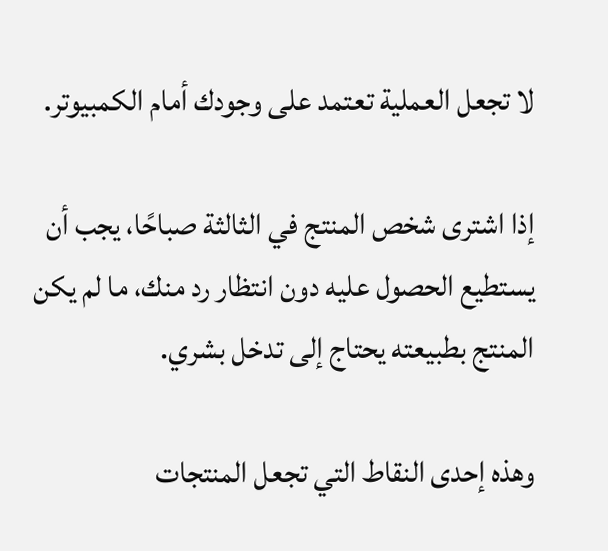لا تجعل العملية تعتمد على وجودك أمام الكمبيوتر.

إذا اشترى شخص المنتج في الثالثة صباحًا، يجب أن يستطيع الحصول عليه دون انتظار رد منك، ما لم يكن المنتج بطبيعته يحتاج إلى تدخل بشري.

وهذه إحدى النقاط التي تجعل المنتجات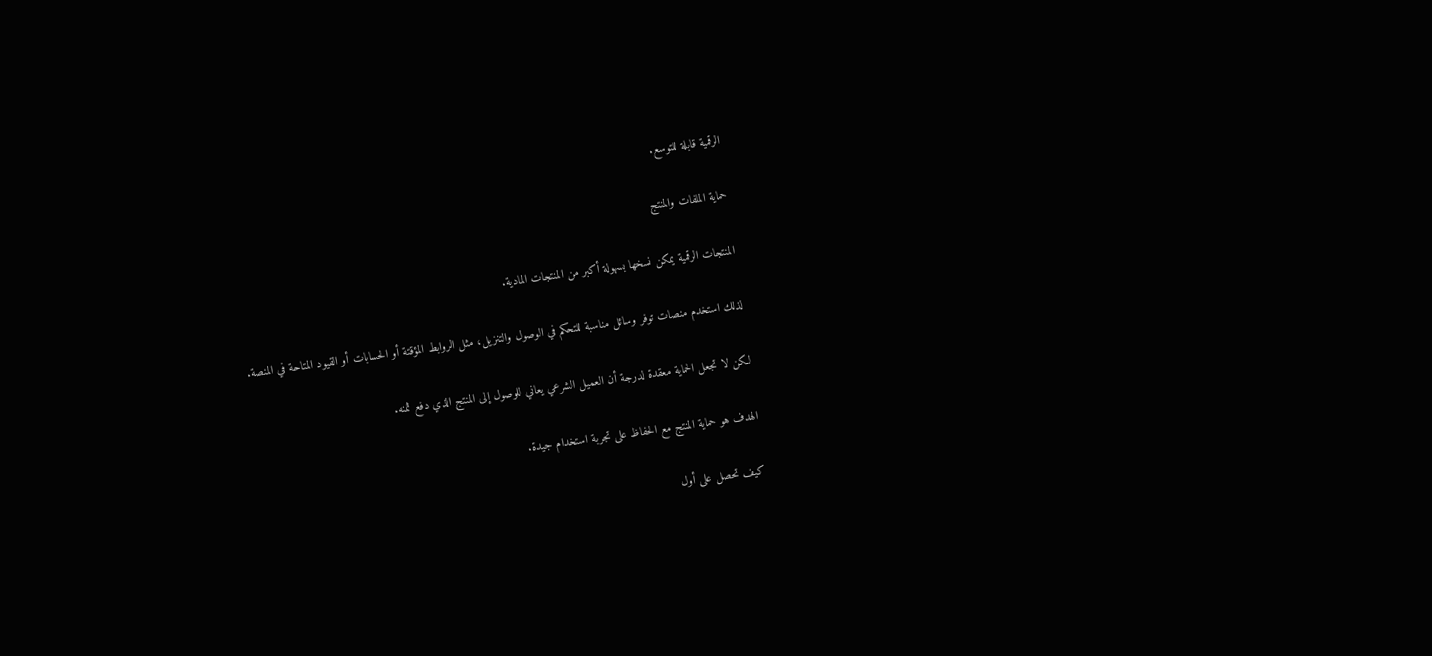الرقمية قابلة للتوسع.

حماية الملفات والمنتج

المنتجات الرقمية يمكن نسخها بسهولة أكبر من المنتجات المادية.

لذلك استخدم منصات توفر وسائل مناسبة للتحكم في الوصول والتنزيل، مثل الروابط المؤقتة أو الحسابات أو القيود المتاحة في المنصة.

لكن لا تجعل الحماية معقدة لدرجة أن العميل الشرعي يعاني للوصول إلى المنتج الذي دفع ثمنه.

الهدف هو حماية المنتج مع الحفاظ على تجربة استخدام جيدة.

كيف تحصل على أول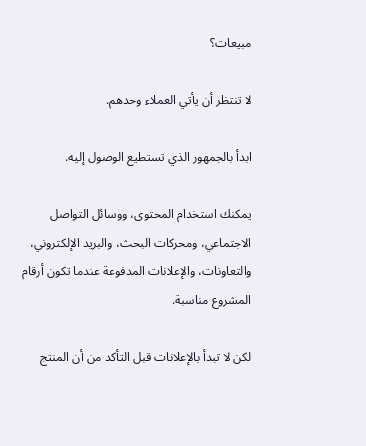مبيعات؟

لا تنتظر أن يأتي العملاء وحدهم.

ابدأ بالجمهور الذي تستطيع الوصول إليه.

يمكنك استخدام المحتوى، ووسائل التواصل الاجتماعي، ومحركات البحث، والبريد الإلكتروني، والتعاونات، والإعلانات المدفوعة عندما تكون أرقام المشروع مناسبة.

لكن لا تبدأ بالإعلانات قبل التأكد من أن المنتج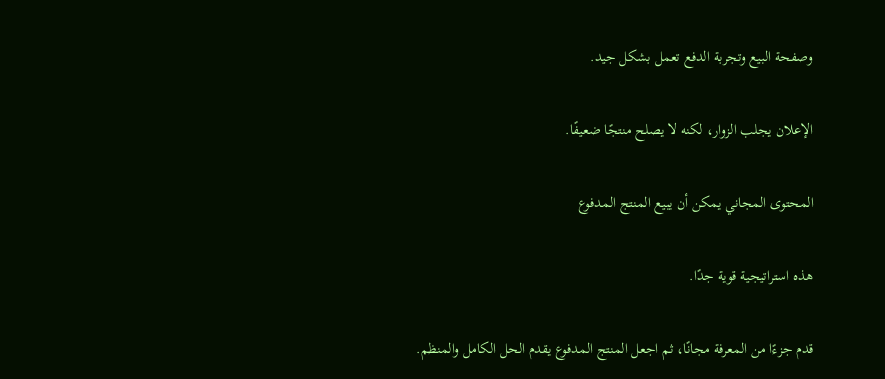وصفحة البيع وتجربة الدفع تعمل بشكل جيد.

الإعلان يجلب الزوار، لكنه لا يصلح منتجًا ضعيفًا.

المحتوى المجاني يمكن أن يبيع المنتج المدفوع

هذه استراتيجية قوية جدًا.

قدم جزءًا من المعرفة مجانًا، ثم اجعل المنتج المدفوع يقدم الحل الكامل والمنظم.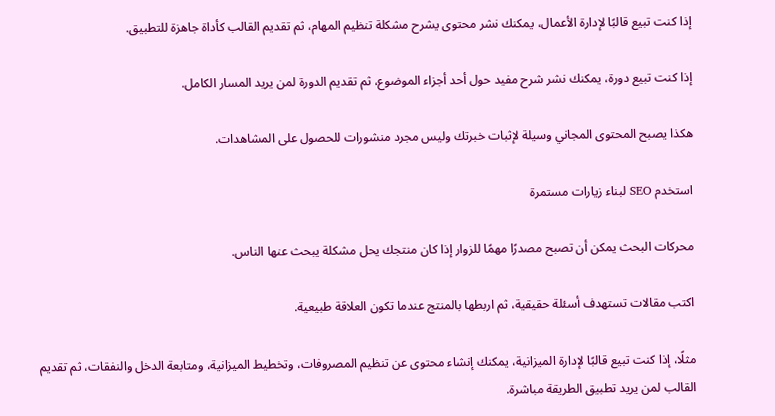إذا كنت تبيع قالبًا لإدارة الأعمال، يمكنك نشر محتوى يشرح مشكلة تنظيم المهام، ثم تقديم القالب كأداة جاهزة للتطبيق.

إذا كنت تبيع دورة، يمكنك نشر شرح مفيد حول أحد أجزاء الموضوع، ثم تقديم الدورة لمن يريد المسار الكامل.

هكذا يصبح المحتوى المجاني وسيلة لإثبات خبرتك وليس مجرد منشورات للحصول على المشاهدات.

استخدم SEO لبناء زيارات مستمرة

محركات البحث يمكن أن تصبح مصدرًا مهمًا للزوار إذا كان منتجك يحل مشكلة يبحث عنها الناس.

اكتب مقالات تستهدف أسئلة حقيقية، ثم اربطها بالمنتج عندما تكون العلاقة طبيعية.

مثلًا، إذا كنت تبيع قالبًا لإدارة الميزانية، يمكنك إنشاء محتوى عن تنظيم المصروفات، وتخطيط الميزانية، ومتابعة الدخل والنفقات، ثم تقديم القالب لمن يريد تطبيق الطريقة مباشرة.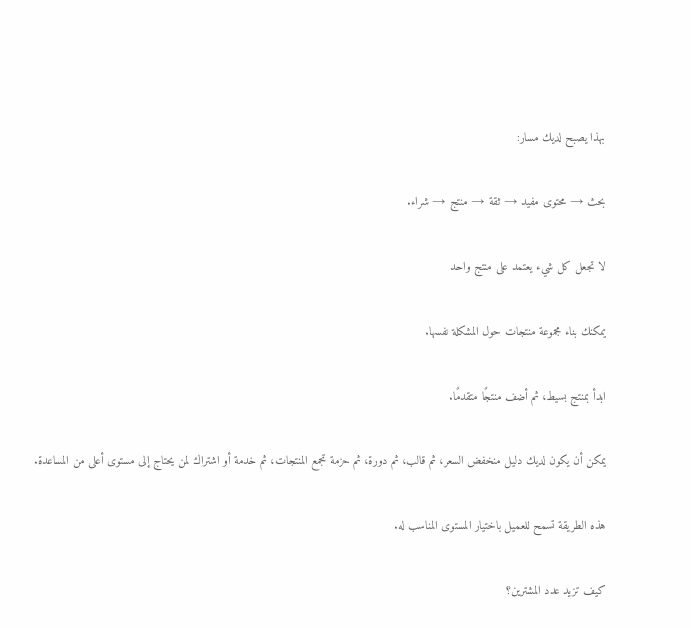بهذا يصبح لديك مسار:

بحث → محتوى مفيد → ثقة → منتج → شراء.

لا تجعل كل شيء يعتمد على منتج واحد

يمكنك بناء مجموعة منتجات حول المشكلة نفسها.

ابدأ بمنتج بسيط، ثم أضف منتجًا متقدمًا.

يمكن أن يكون لديك دليل منخفض السعر، ثم قالب، ثم دورة، ثم حزمة تجمع المنتجات، ثم خدمة أو اشتراك لمن يحتاج إلى مستوى أعلى من المساعدة.

هذه الطريقة تسمح للعميل باختيار المستوى المناسب له.

كيف تزيد عدد المشترين؟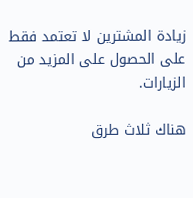زيادة المشترين لا تعتمد فقط على الحصول على المزيد من الزيارات.

هناك ثلاث طرق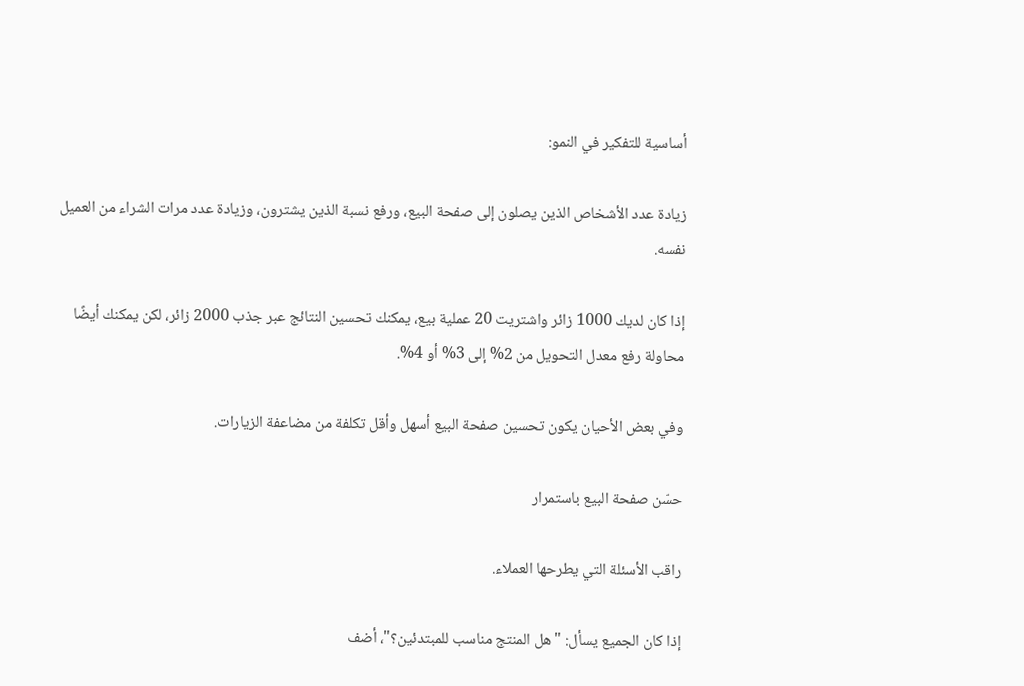أساسية للتفكير في النمو:

زيادة عدد الأشخاص الذين يصلون إلى صفحة البيع، ورفع نسبة الذين يشترون، وزيادة عدد مرات الشراء من العميل نفسه.

إذا كان لديك 1000 زائر واشتريت 20 عملية بيع، يمكنك تحسين النتائج عبر جذب 2000 زائر، لكن يمكنك أيضًا محاولة رفع معدل التحويل من 2% إلى 3% أو 4%.

وفي بعض الأحيان يكون تحسين صفحة البيع أسهل وأقل تكلفة من مضاعفة الزيارات.

حسّن صفحة البيع باستمرار

راقب الأسئلة التي يطرحها العملاء.

إذا كان الجميع يسأل: "هل المنتج مناسب للمبتدئين؟"، أضف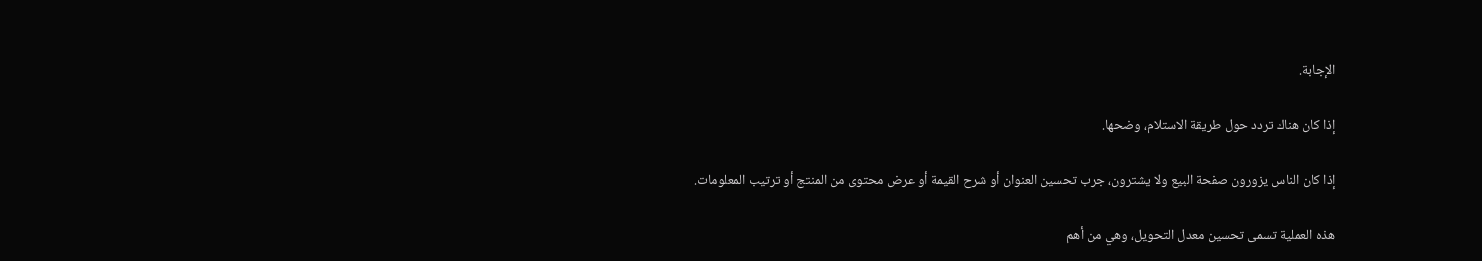الإجابة.

إذا كان هناك تردد حول طريقة الاستلام، وضحها.

إذا كان الناس يزورون صفحة البيع ولا يشترون، جرب تحسين العنوان أو شرح القيمة أو عرض محتوى من المنتج أو ترتيب المعلومات.

هذه العملية تسمى تحسين معدل التحويل، وهي من أهم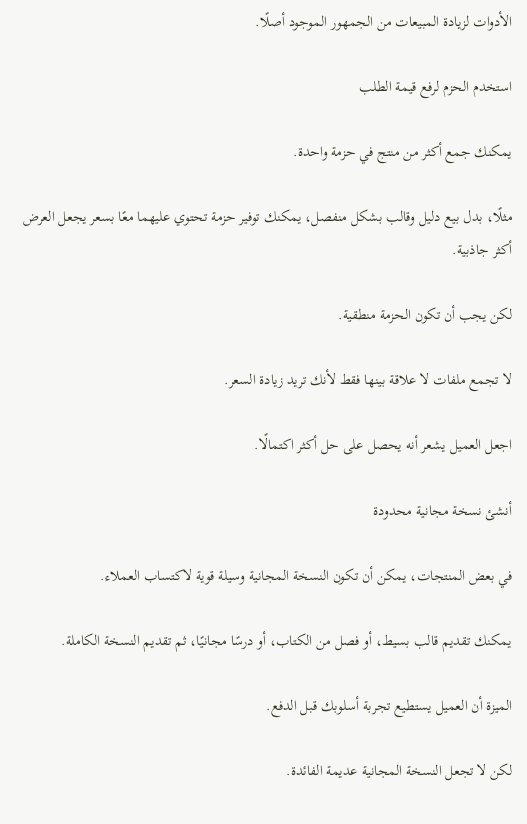الأدوات لزيادة المبيعات من الجمهور الموجود أصلًا.

استخدم الحزم لرفع قيمة الطلب

يمكنك جمع أكثر من منتج في حزمة واحدة.

مثلًا، بدل بيع دليل وقالب بشكل منفصل، يمكنك توفير حزمة تحتوي عليهما معًا بسعر يجعل العرض أكثر جاذبية.

لكن يجب أن تكون الحزمة منطقية.

لا تجمع ملفات لا علاقة بينها فقط لأنك تريد زيادة السعر.

اجعل العميل يشعر أنه يحصل على حل أكثر اكتمالًا.

أنشئ نسخة مجانية محدودة

في بعض المنتجات، يمكن أن تكون النسخة المجانية وسيلة قوية لاكتساب العملاء.

يمكنك تقديم قالب بسيط، أو فصل من الكتاب، أو درسًا مجانيًا، ثم تقديم النسخة الكاملة.

الميزة أن العميل يستطيع تجربة أسلوبك قبل الدفع.

لكن لا تجعل النسخة المجانية عديمة الفائدة.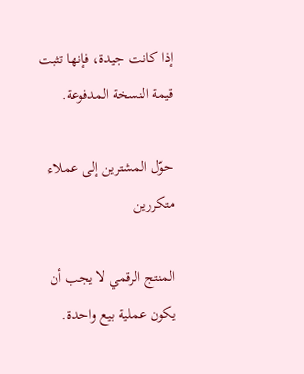إذا كانت جيدة، فإنها تثبت قيمة النسخة المدفوعة.

حوّل المشترين إلى عملاء متكررين

المنتج الرقمي لا يجب أن يكون عملية بيع واحدة.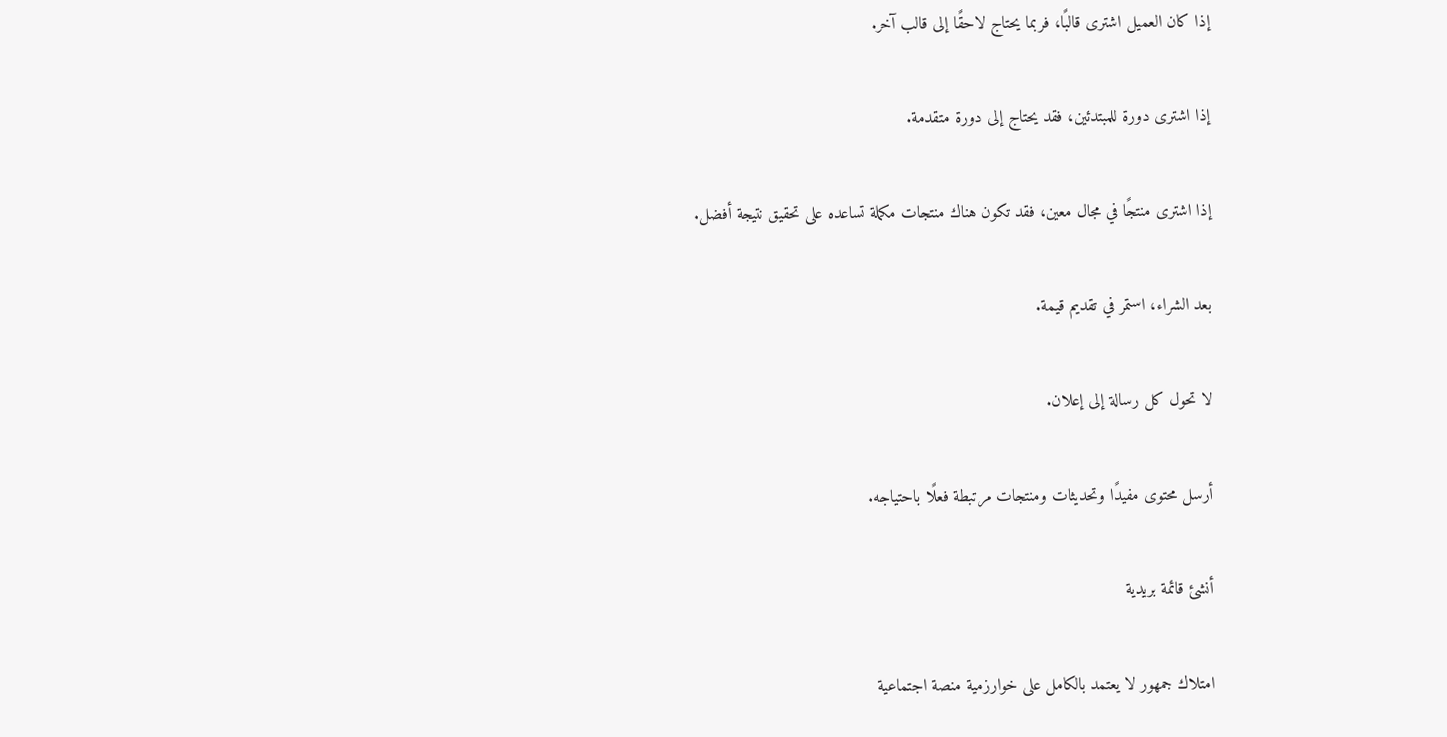إذا كان العميل اشترى قالبًا، فربما يحتاج لاحقًا إلى قالب آخر.

إذا اشترى دورة للمبتدئين، فقد يحتاج إلى دورة متقدمة.

إذا اشترى منتجًا في مجال معين، فقد تكون هناك منتجات مكملة تساعده على تحقيق نتيجة أفضل.

بعد الشراء، استمر في تقديم قيمة.

لا تحول كل رسالة إلى إعلان.

أرسل محتوى مفيدًا وتحديثات ومنتجات مرتبطة فعلًا باحتياجه.

أنشئ قائمة بريدية

امتلاك جمهور لا يعتمد بالكامل على خوارزمية منصة اجتماعية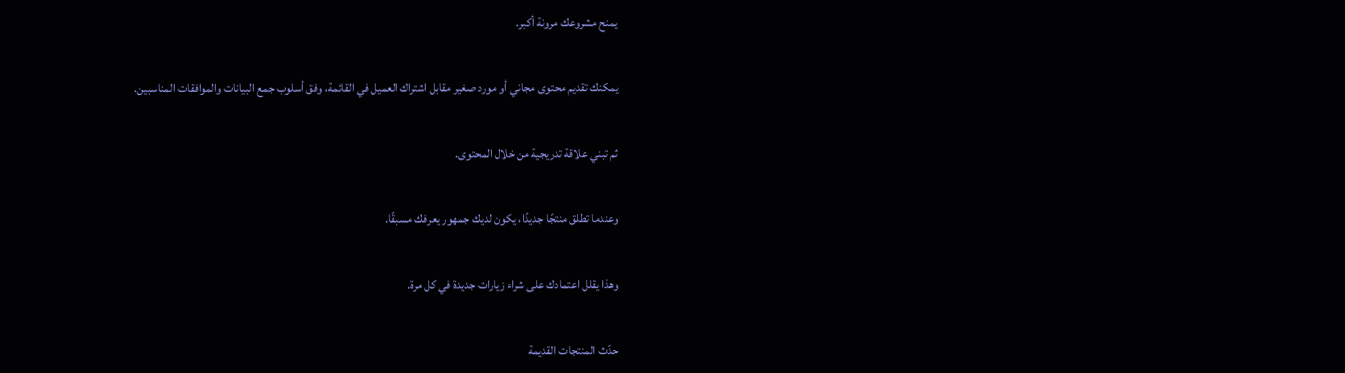يمنح مشروعك مرونة أكبر.

يمكنك تقديم محتوى مجاني أو مورد صغير مقابل اشتراك العميل في القائمة، وفق أسلوب جمع البيانات والموافقات المناسبين.

ثم تبني علاقة تدريجية من خلال المحتوى.

وعندما تطلق منتجًا جديدًا، يكون لديك جمهور يعرفك مسبقًا.

وهذا يقلل اعتمادك على شراء زيارات جديدة في كل مرة.

حدّث المنتجات القديمة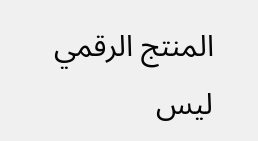المنتج الرقمي ليس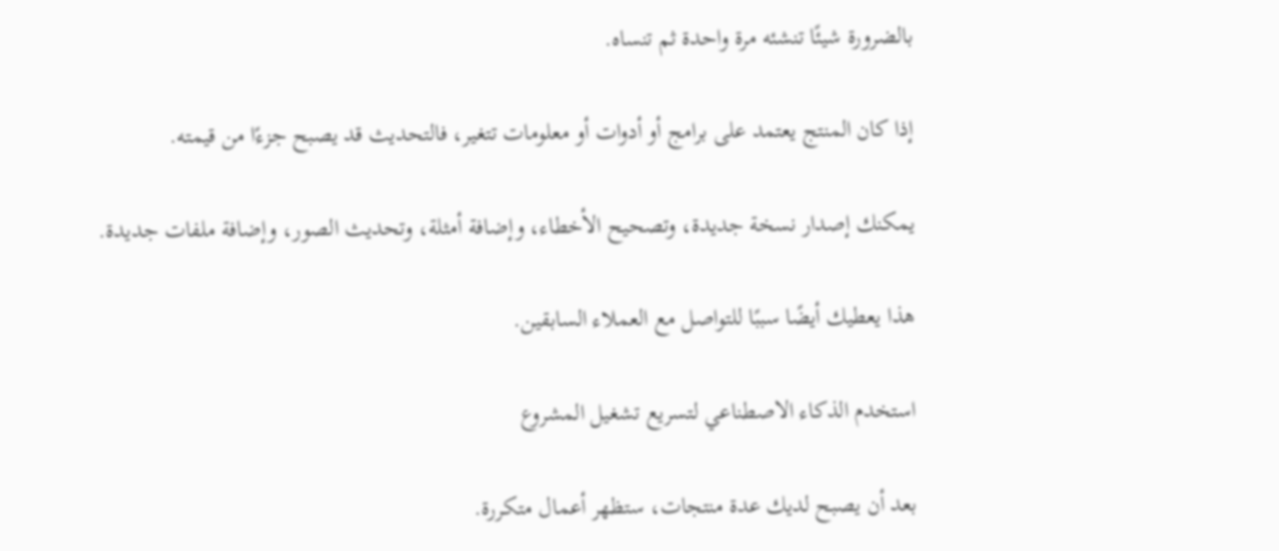بالضرورة شيئًا تنشئه مرة واحدة ثم تنساه.

إذا كان المنتج يعتمد على برامج أو أدوات أو معلومات تتغير، فالتحديث قد يصبح جزءًا من قيمته.

يمكنك إصدار نسخة جديدة، وتصحيح الأخطاء، وإضافة أمثلة، وتحديث الصور، وإضافة ملفات جديدة.

هذا يعطيك أيضًا سببًا للتواصل مع العملاء السابقين.

استخدم الذكاء الاصطناعي لتسريع تشغيل المشروع

بعد أن يصبح لديك عدة منتجات، ستظهر أعمال متكررة.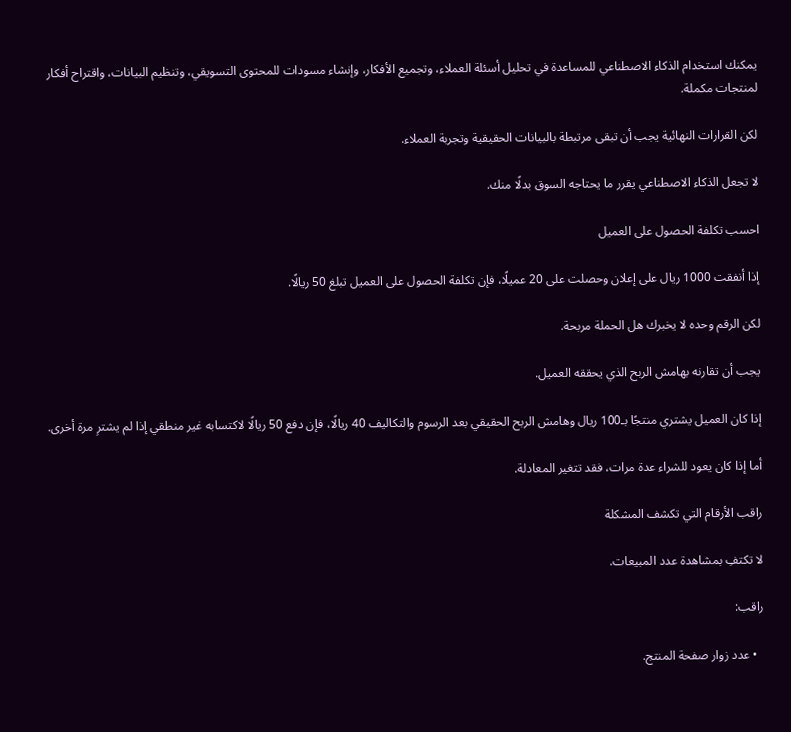يمكنك استخدام الذكاء الاصطناعي للمساعدة في تحليل أسئلة العملاء، وتجميع الأفكار، وإنشاء مسودات للمحتوى التسويقي، وتنظيم البيانات، واقتراح أفكار لمنتجات مكملة.

لكن القرارات النهائية يجب أن تبقى مرتبطة بالبيانات الحقيقية وتجربة العملاء.

لا تجعل الذكاء الاصطناعي يقرر ما يحتاجه السوق بدلًا منك.

احسب تكلفة الحصول على العميل

إذا أنفقت 1000 ريال على إعلان وحصلت على 20 عميلًا، فإن تكلفة الحصول على العميل تبلغ 50 ريالًا.

لكن الرقم وحده لا يخبرك هل الحملة مربحة.

يجب أن تقارنه بهامش الربح الذي يحققه العميل.

إذا كان العميل يشتري منتجًا بـ100 ريال وهامش الربح الحقيقي بعد الرسوم والتكاليف 40 ريالًا، فإن دفع 50 ريالًا لاكتسابه غير منطقي إذا لم يشترِ مرة أخرى.

أما إذا كان يعود للشراء عدة مرات، فقد تتغير المعادلة.

راقب الأرقام التي تكشف المشكلة

لا تكتفِ بمشاهدة عدد المبيعات.

راقب:

  • عدد زوار صفحة المنتج.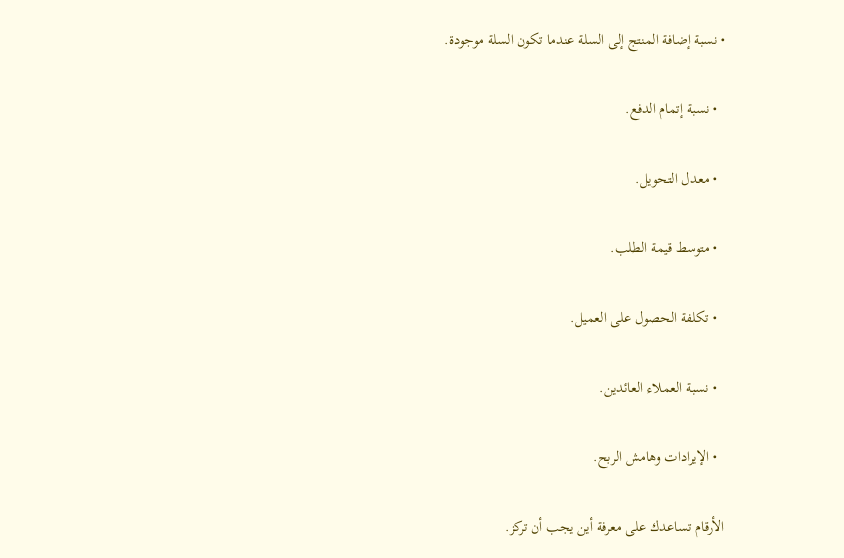• نسبة إضافة المنتج إلى السلة عندما تكون السلة موجودة.

  • نسبة إتمام الدفع.

  • معدل التحويل.

  • متوسط قيمة الطلب.

  • تكلفة الحصول على العميل.

  • نسبة العملاء العائدين.

  • الإيرادات وهامش الربح.

الأرقام تساعدك على معرفة أين يجب أن تركز.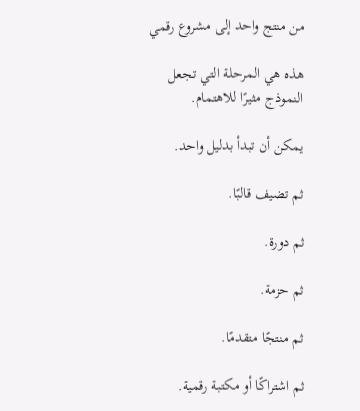من منتج واحد إلى مشروع رقمي

هذه هي المرحلة التي تجعل النموذج مثيرًا للاهتمام.

يمكن أن تبدأ بدليل واحد.

ثم تضيف قالبًا.

ثم دورة.

ثم حزمة.

ثم منتجًا متقدمًا.

ثم اشتراكًا أو مكتبة رقمية.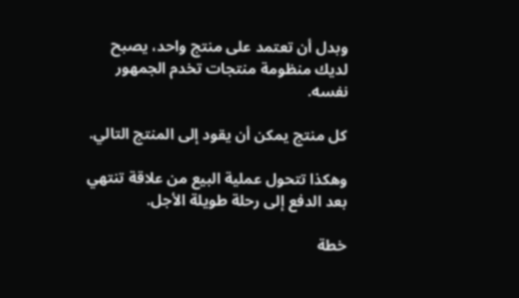وبدل أن تعتمد على منتج واحد، يصبح لديك منظومة منتجات تخدم الجمهور نفسه.

كل منتج يمكن أن يقود إلى المنتج التالي.

وهكذا تتحول عملية البيع من علاقة تنتهي بعد الدفع إلى رحلة طويلة الأجل.

خطة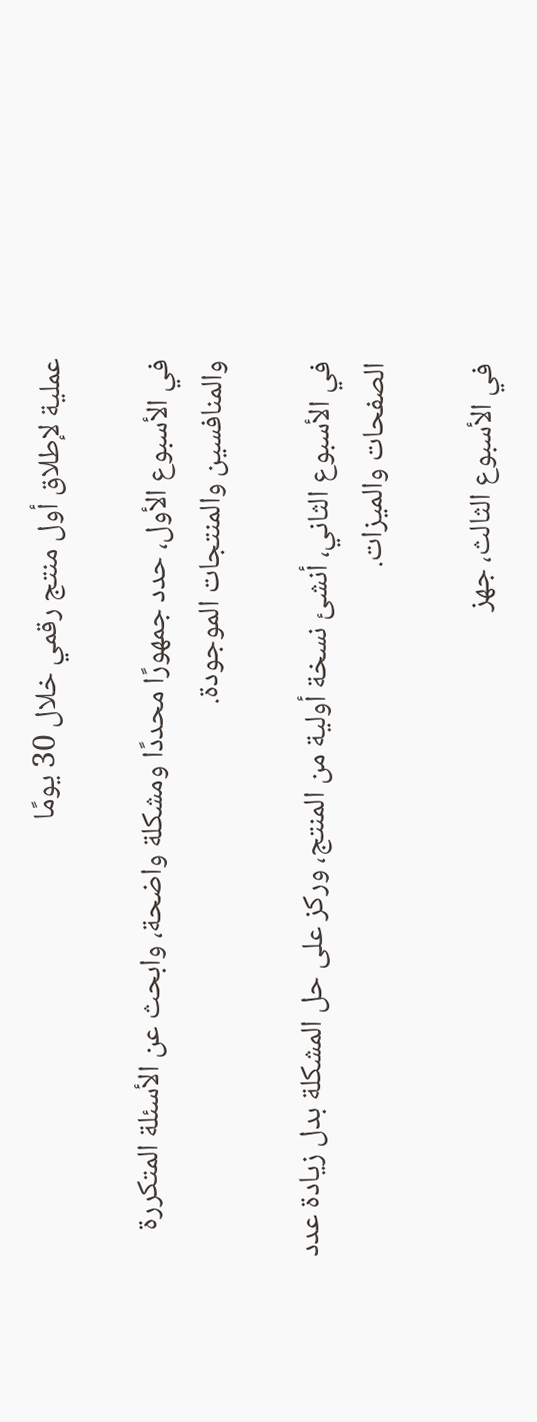عملية لإطلاق أول منتج رقمي خلال 30 يومًا

في الأسبوع الأول، حدد جمهورًا محددًا ومشكلة واضحة، وابحث عن الأسئلة المتكررة والمنافسين والمنتجات الموجودة.

في الأسبوع الثاني، أنشئ نسخة أولية من المنتج، وركز على حل المشكلة بدل زيادة عدد الصفحات والميزات.

في الأسبوع الثالث، جهز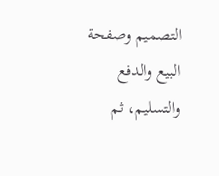التصميم وصفحة البيع والدفع والتسليم، ثم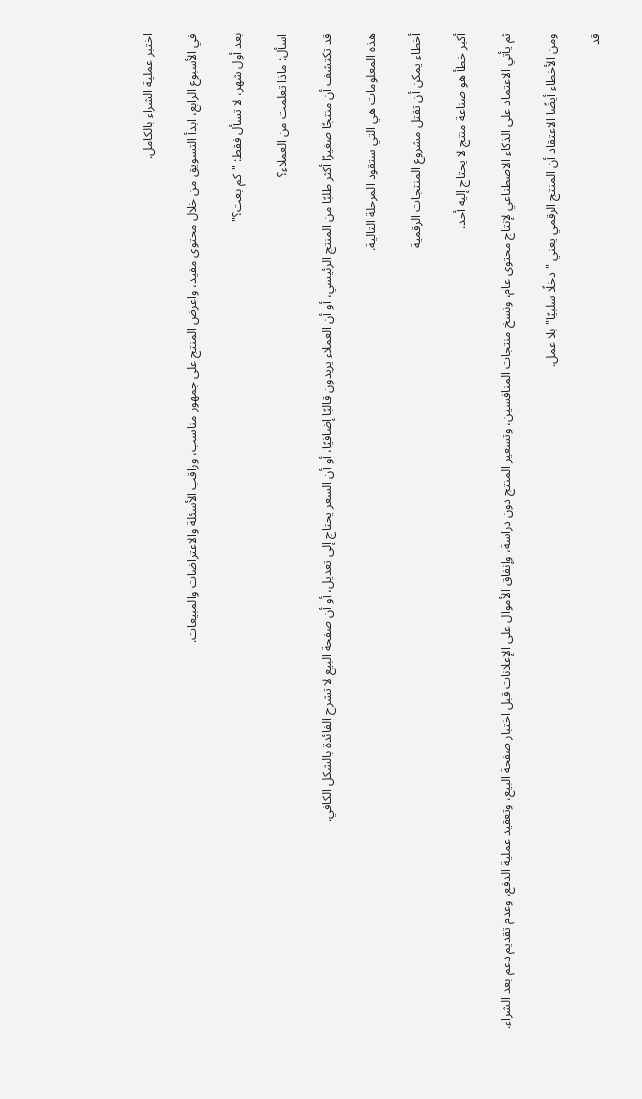اختبر عملية الشراء بالكامل.

في الأسبوع الرابع، ابدأ التسويق من خلال محتوى مفيد، واعرض المنتج على جمهور مناسب، وراقب الأسئلة والاعتراضات والمبيعات.

بعد أول شهر، لا تسأل فقط: "كم بعت؟"

اسأل: ماذا تعلمت من العملاء؟

قد تكتشف أن منتجًا صغيرًا أكثر طلبًا من المنتج الرئيسي، أو أن العملاء يريدون قالبًا إضافيًا، أو أن السعر يحتاج إلى تعديل، أو أن صفحة البيع لا تشرح الفائدة بالشكل الكافي.

هذه المعلومات هي التي ستقود المرحلة التالية.

أخطاء يمكن أن تقتل مشروع المنتجات الرقمية

أكبر خطأ هو صناعة منتج لا يحتاج إليه أحد.

ثم يأتي الاعتماد على الذكاء الاصطناعي لإنتاج محتوى عام، ونسخ منتجات المنافسين، وتسعير المنتج دون دراسة، وإنفاق الأموال على الإعلانات قبل اختبار صفحة البيع، وتعقيد عملية الدفع، وعدم تقديم دعم بعد الشراء.

ومن الأخطاء أيضًا الاعتقاد أن المنتج الرقمي يعني "دخلًا سلبيًا" بلا عمل.

قد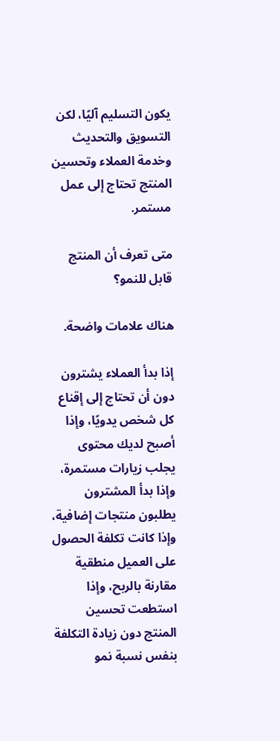يكون التسليم آليًا، لكن التسويق والتحديث وخدمة العملاء وتحسين المنتج تحتاج إلى عمل مستمر.

متى تعرف أن المنتج قابل للنمو؟

هناك علامات واضحة.

إذا بدأ العملاء يشترون دون أن تحتاج إلى إقناع كل شخص يدويًا، وإذا أصبح لديك محتوى يجلب زيارات مستمرة، وإذا بدأ المشترون يطلبون منتجات إضافية، وإذا كانت تكلفة الحصول على العميل منطقية مقارنة بالربح، وإذا استطعت تحسين المنتج دون زيادة التكلفة بنفس نسبة نمو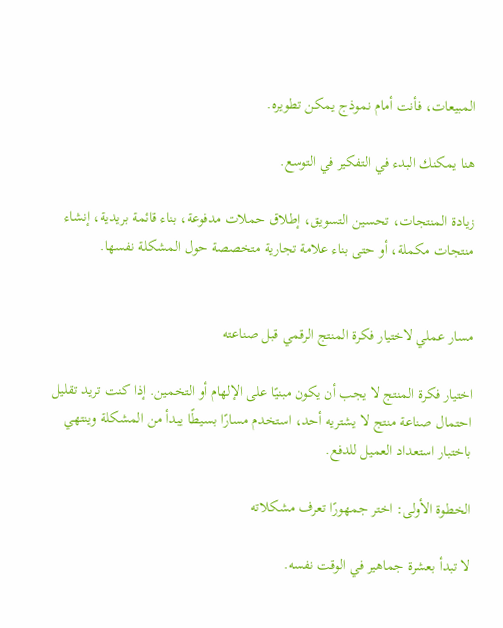المبيعات، فأنت أمام نموذج يمكن تطويره.

هنا يمكنك البدء في التفكير في التوسع.

زيادة المنتجات، تحسين التسويق، إطلاق حملات مدفوعة، بناء قائمة بريدية، إنشاء منتجات مكملة، أو حتى بناء علامة تجارية متخصصة حول المشكلة نفسها.


مسار عملي لاختيار فكرة المنتج الرقمي قبل صناعته

اختيار فكرة المنتج لا يجب أن يكون مبنيًا على الإلهام أو التخمين. إذا كنت تريد تقليل احتمال صناعة منتج لا يشتريه أحد، استخدم مسارًا بسيطًا يبدأ من المشكلة وينتهي باختبار استعداد العميل للدفع.

الخطوة الأولى: اختر جمهورًا تعرف مشكلاته

لا تبدأ بعشرة جماهير في الوقت نفسه.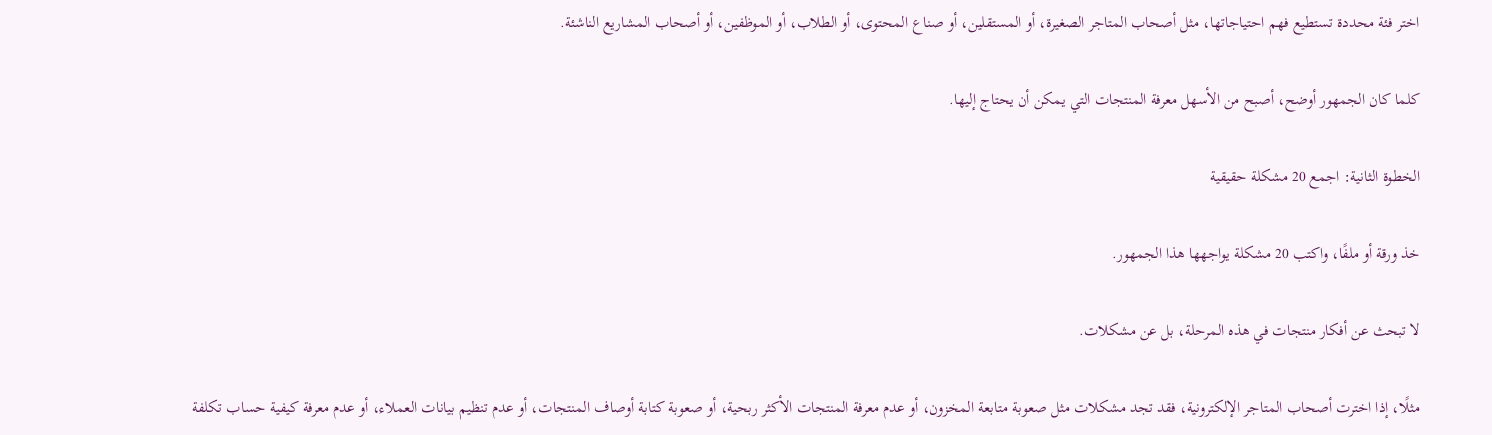اختر فئة محددة تستطيع فهم احتياجاتها، مثل أصحاب المتاجر الصغيرة، أو المستقلين، أو صناع المحتوى، أو الطلاب، أو الموظفين، أو أصحاب المشاريع الناشئة.

كلما كان الجمهور أوضح، أصبح من الأسهل معرفة المنتجات التي يمكن أن يحتاج إليها.

الخطوة الثانية: اجمع 20 مشكلة حقيقية

خذ ورقة أو ملفًا، واكتب 20 مشكلة يواجهها هذا الجمهور.

لا تبحث عن أفكار منتجات في هذه المرحلة، بل عن مشكلات.

مثلًا، إذا اخترت أصحاب المتاجر الإلكترونية، فقد تجد مشكلات مثل صعوبة متابعة المخزون، أو عدم معرفة المنتجات الأكثر ربحية، أو صعوبة كتابة أوصاف المنتجات، أو عدم تنظيم بيانات العملاء، أو عدم معرفة كيفية حساب تكلفة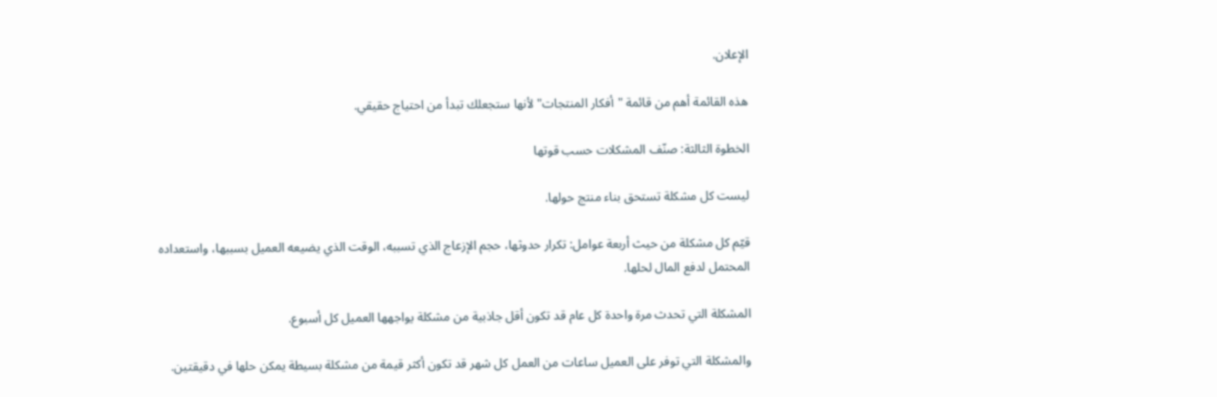الإعلان.

هذه القائمة أهم من قائمة "أفكار المنتجات" لأنها ستجعلك تبدأ من احتياج حقيقي.

الخطوة الثالثة: صنّف المشكلات حسب قوتها

ليست كل مشكلة تستحق بناء منتج حولها.

قيّم كل مشكلة من حيث أربعة عوامل: تكرار حدوثها، حجم الإزعاج الذي تسببه، الوقت الذي يضيعه العميل بسببها، واستعداده المحتمل لدفع المال لحلها.

المشكلة التي تحدث مرة واحدة كل عام قد تكون أقل جاذبية من مشكلة يواجهها العميل كل أسبوع.

والمشكلة التي توفر على العميل ساعات من العمل كل شهر قد تكون أكثر قيمة من مشكلة بسيطة يمكن حلها في دقيقتين.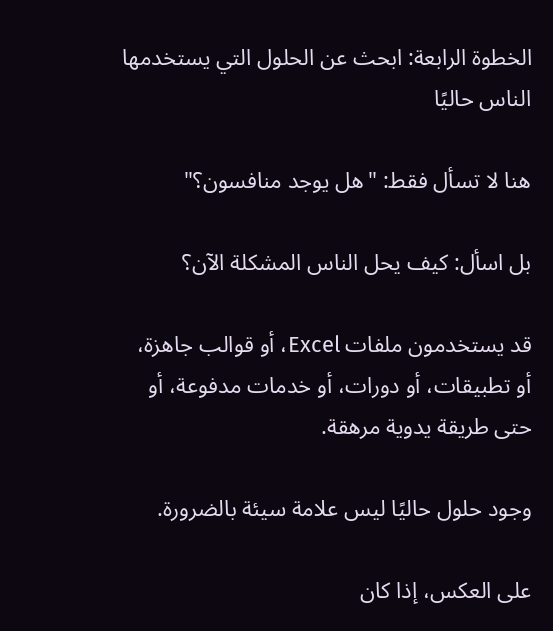الخطوة الرابعة: ابحث عن الحلول التي يستخدمها الناس حاليًا

هنا لا تسأل فقط: "هل يوجد منافسون؟"

بل اسأل: كيف يحل الناس المشكلة الآن؟

قد يستخدمون ملفات Excel، أو قوالب جاهزة، أو تطبيقات، أو دورات، أو خدمات مدفوعة، أو حتى طريقة يدوية مرهقة.

وجود حلول حاليًا ليس علامة سيئة بالضرورة.

على العكس، إذا كان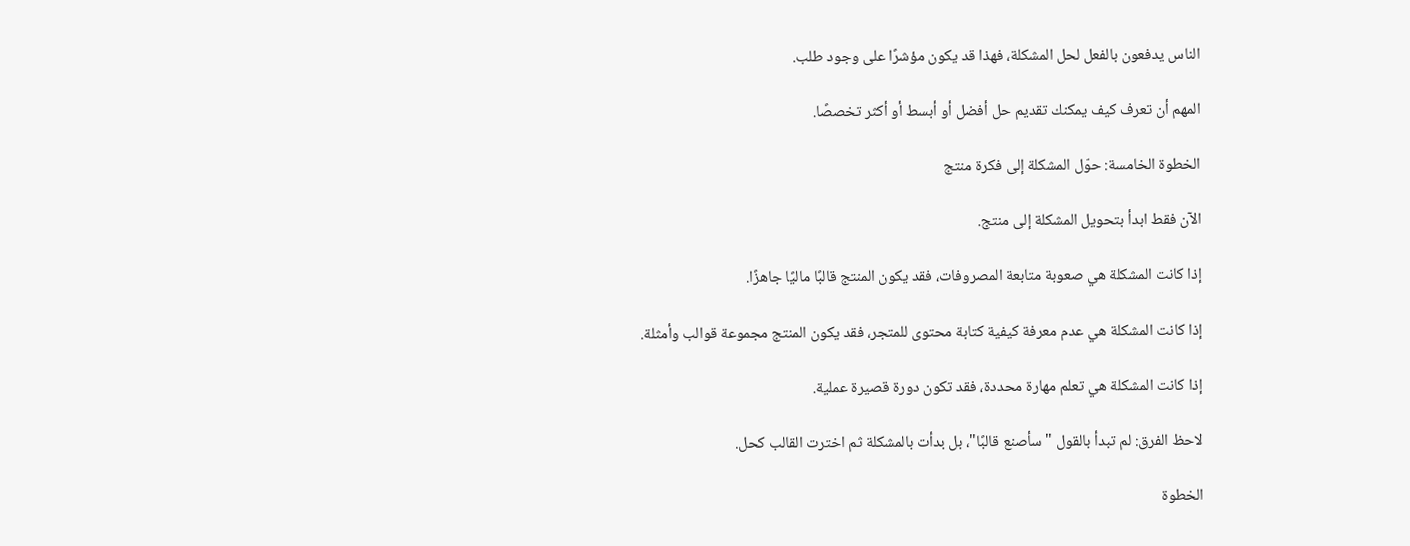الناس يدفعون بالفعل لحل المشكلة، فهذا قد يكون مؤشرًا على وجود طلب.

المهم أن تعرف كيف يمكنك تقديم حل أفضل أو أبسط أو أكثر تخصصًا.

الخطوة الخامسة: حوّل المشكلة إلى فكرة منتج

الآن فقط ابدأ بتحويل المشكلة إلى منتج.

إذا كانت المشكلة هي صعوبة متابعة المصروفات، فقد يكون المنتج قالبًا ماليًا جاهزًا.

إذا كانت المشكلة هي عدم معرفة كيفية كتابة محتوى للمتجر، فقد يكون المنتج مجموعة قوالب وأمثلة.

إذا كانت المشكلة هي تعلم مهارة محددة، فقد تكون دورة قصيرة عملية.

لاحظ الفرق: لم تبدأ بالقول "سأصنع قالبًا"، بل بدأت بالمشكلة ثم اخترت القالب كحل.

الخطوة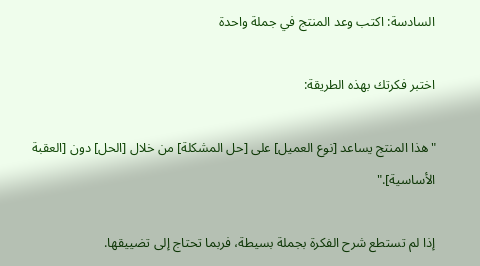السادسة: اكتب وعد المنتج في جملة واحدة

اختبر فكرتك بهذه الطريقة:

"هذا المنتج يساعد [نوع العميل] على [حل المشكلة] من خلال [الحل] دون [العقبة الأساسية]."

إذا لم تستطع شرح الفكرة بجملة بسيطة، فربما تحتاج إلى تضييقها.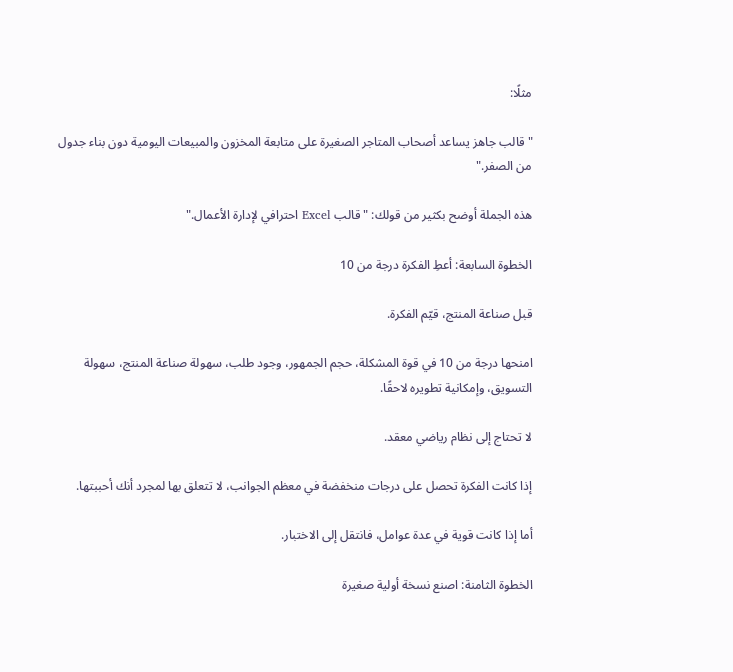مثلًا:

"قالب جاهز يساعد أصحاب المتاجر الصغيرة على متابعة المخزون والمبيعات اليومية دون بناء جدول من الصفر."

هذه الجملة أوضح بكثير من قولك: "قالب Excel احترافي لإدارة الأعمال."

الخطوة السابعة: أعطِ الفكرة درجة من 10

قبل صناعة المنتج، قيّم الفكرة.

امنحها درجة من 10 في قوة المشكلة، حجم الجمهور، وجود طلب، سهولة صناعة المنتج، سهولة التسويق، وإمكانية تطويره لاحقًا.

لا تحتاج إلى نظام رياضي معقد.

إذا كانت الفكرة تحصل على درجات منخفضة في معظم الجوانب، لا تتعلق بها لمجرد أنك أحببتها.

أما إذا كانت قوية في عدة عوامل، فانتقل إلى الاختبار.

الخطوة الثامنة: اصنع نسخة أولية صغيرة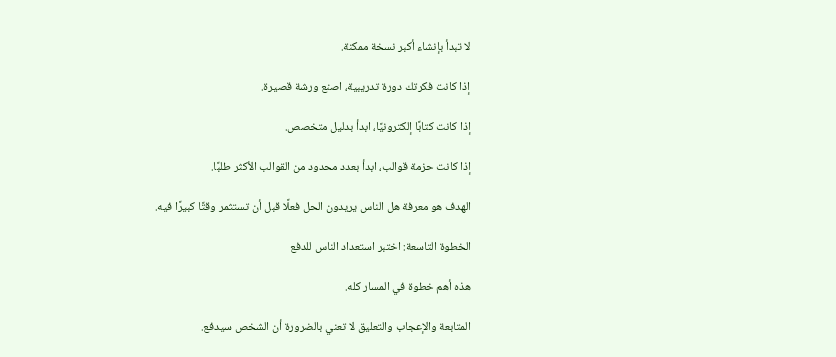لا تبدأ بإنشاء أكبر نسخة ممكنة.

إذا كانت فكرتك دورة تدريبية، اصنع ورشة قصيرة.

إذا كانت كتابًا إلكترونيًا، ابدأ بدليل متخصص.

إذا كانت حزمة قوالب، ابدأ بعدد محدود من القوالب الأكثر طلبًا.

الهدف هو معرفة هل الناس يريدون الحل فعلًا قبل أن تستثمر وقتًا كبيرًا فيه.

الخطوة التاسعة: اختبر استعداد الناس للدفع

هذه أهم خطوة في المسار كله.

المتابعة والإعجاب والتعليق لا تعني بالضرورة أن الشخص سيدفع.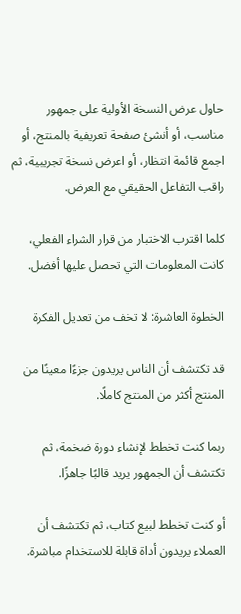حاول عرض النسخة الأولية على جمهور مناسب، أو أنشئ صفحة تعريفية بالمنتج، أو اجمع قائمة انتظار، أو اعرض نسخة تجريبية، ثم راقب التفاعل الحقيقي مع العرض.

كلما اقترب الاختبار من قرار الشراء الفعلي، كانت المعلومات التي تحصل عليها أفضل.

الخطوة العاشرة: لا تخف من تعديل الفكرة

قد تكتشف أن الناس يريدون جزءًا معينًا من المنتج أكثر من المنتج كاملًا.

ربما كنت تخطط لإنشاء دورة ضخمة، ثم تكتشف أن الجمهور يريد قالبًا جاهزًا.

أو كنت تخطط لبيع كتاب، ثم تكتشف أن العملاء يريدون أداة قابلة للاستخدام مباشرة.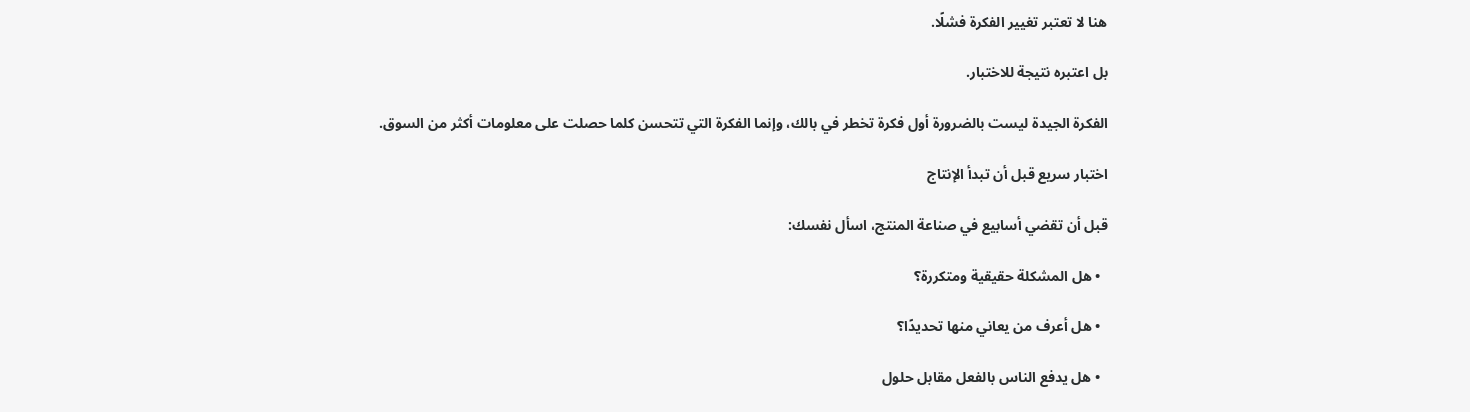هنا لا تعتبر تغيير الفكرة فشلًا.

بل اعتبره نتيجة للاختبار.

الفكرة الجيدة ليست بالضرورة أول فكرة تخطر في بالك، وإنما الفكرة التي تتحسن كلما حصلت على معلومات أكثر من السوق.

اختبار سريع قبل أن تبدأ الإنتاج

قبل أن تقضي أسابيع في صناعة المنتج، اسأل نفسك:

  • هل المشكلة حقيقية ومتكررة؟

  • هل أعرف من يعاني منها تحديدًا؟

  • هل يدفع الناس بالفعل مقابل حلول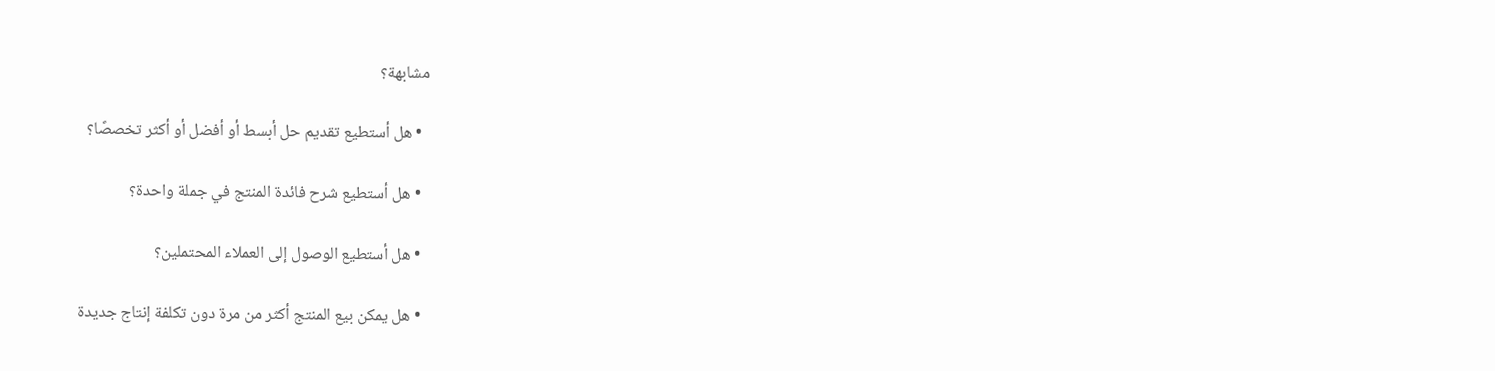مشابهة؟

  • هل أستطيع تقديم حل أبسط أو أفضل أو أكثر تخصصًا؟

  • هل أستطيع شرح فائدة المنتج في جملة واحدة؟

  • هل أستطيع الوصول إلى العملاء المحتملين؟

  • هل يمكن بيع المنتج أكثر من مرة دون تكلفة إنتاج جديدة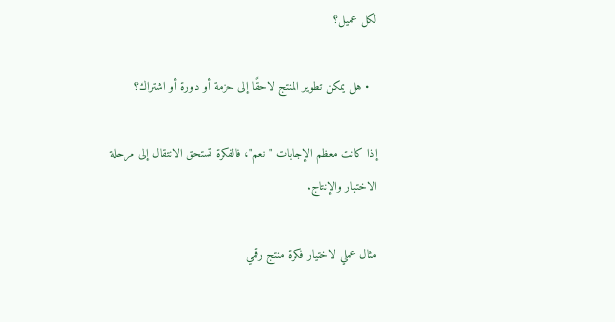لكل عميل؟

  • هل يمكن تطوير المنتج لاحقًا إلى حزمة أو دورة أو اشتراك؟

إذا كانت معظم الإجابات "نعم"، فالفكرة تستحق الانتقال إلى مرحلة الاختبار والإنتاج.

مثال عملي لاختيار فكرة منتج رقمي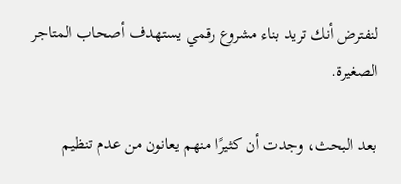لنفترض أنك تريد بناء مشروع رقمي يستهدف أصحاب المتاجر الصغيرة.

بعد البحث، وجدت أن كثيرًا منهم يعانون من عدم تنظيم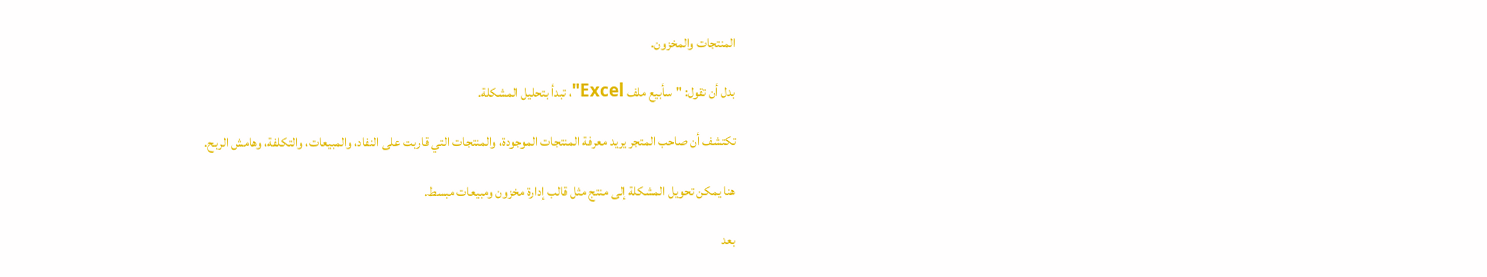المنتجات والمخزون.

بدل أن تقول: "سأبيع ملف Excel"، تبدأ بتحليل المشكلة.

تكتشف أن صاحب المتجر يريد معرفة المنتجات الموجودة، والمنتجات التي قاربت على النفاد، والمبيعات، والتكلفة، وهامش الربح.

هنا يمكن تحويل المشكلة إلى منتج مثل قالب إدارة مخزون ومبيعات مبسط.

بعد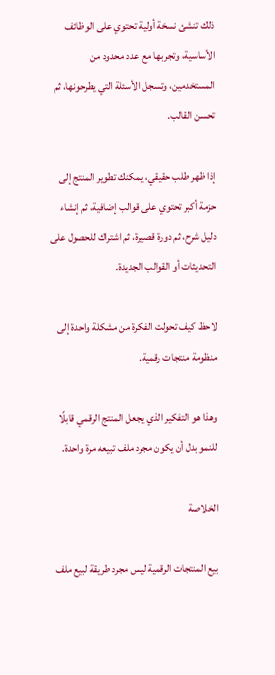ذلك تنشئ نسخة أولية تحتوي على الوظائف الأساسية، وتجربها مع عدد محدود من المستخدمين، وتسجل الأسئلة التي يطرحونها، ثم تحسن القالب.

إذا ظهر طلب حقيقي، يمكنك تطوير المنتج إلى حزمة أكبر تحتوي على قوالب إضافية، ثم إنشاء دليل شرح، ثم دورة قصيرة، ثم اشتراك للحصول على التحديثات أو القوالب الجديدة.

لاحظ كيف تحولت الفكرة من مشكلة واحدة إلى منظومة منتجات رقمية.

وهذا هو التفكير الذي يجعل المنتج الرقمي قابلًا للنمو بدل أن يكون مجرد ملف تبيعه مرة واحدة.

الخلاصة

بيع المنتجات الرقمية ليس مجرد طريقة لبيع ملف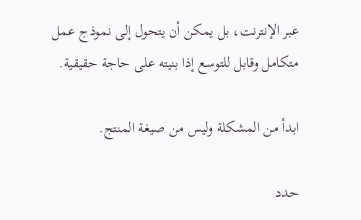عبر الإنترنت، بل يمكن أن يتحول إلى نموذج عمل متكامل وقابل للتوسع إذا بنيته على حاجة حقيقية.

ابدأ من المشكلة وليس من صيغة المنتج.

حدد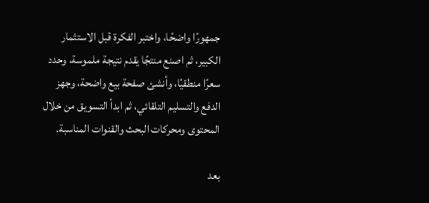جمهورًا واضحًا، واختبر الفكرة قبل الاستثمار الكبير، ثم اصنع منتجًا يقدم نتيجة ملموسة، وحدد سعرًا منطقيًا، وأنشئ صفحة بيع واضحة، وجهز الدفع والتسليم التلقائي، ثم ابدأ التسويق من خلال المحتوى ومحركات البحث والقنوات المناسبة.

بعد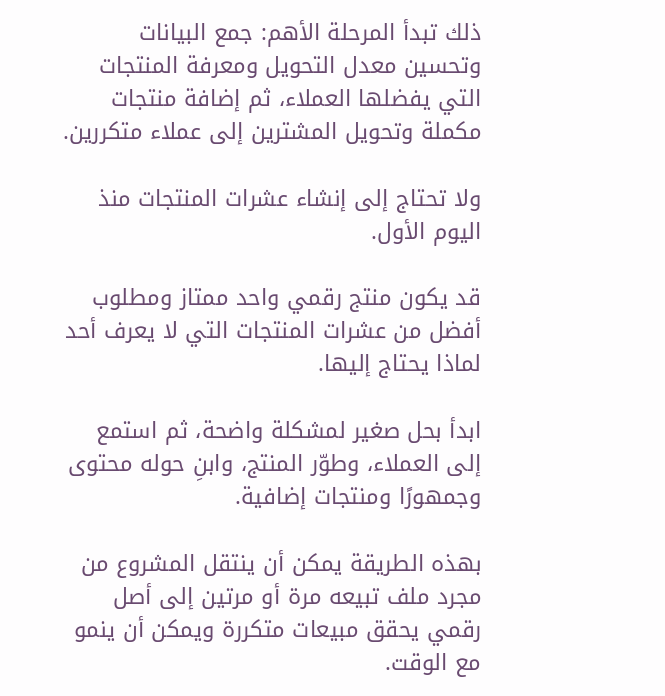ذلك تبدأ المرحلة الأهم: جمع البيانات وتحسين معدل التحويل ومعرفة المنتجات التي يفضلها العملاء، ثم إضافة منتجات مكملة وتحويل المشترين إلى عملاء متكررين.

ولا تحتاج إلى إنشاء عشرات المنتجات منذ اليوم الأول.

قد يكون منتج رقمي واحد ممتاز ومطلوب أفضل من عشرات المنتجات التي لا يعرف أحد لماذا يحتاج إليها.

ابدأ بحل صغير لمشكلة واضحة، ثم استمع إلى العملاء، وطوّر المنتج، وابنِ حوله محتوى وجمهورًا ومنتجات إضافية.

بهذه الطريقة يمكن أن ينتقل المشروع من مجرد ملف تبيعه مرة أو مرتين إلى أصل رقمي يحقق مبيعات متكررة ويمكن أن ينمو مع الوقت.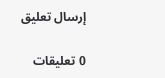إرسال تعليق

0 تعليقات